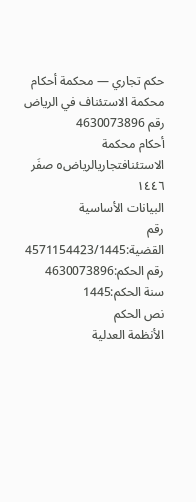حكم تجاري — محكمة أحكام محكمة الاستئناف في الرياض رقم 4630073896
أحكام محكمة الاستئنافتجاريالرياض٥ صفَر ١٤٤٦
البيانات الأساسية
رقم القضية:4571154423/1445
رقم الحكم:4630073896
سنة الحكم:1445
نص الحكم
الأنظمة العدلية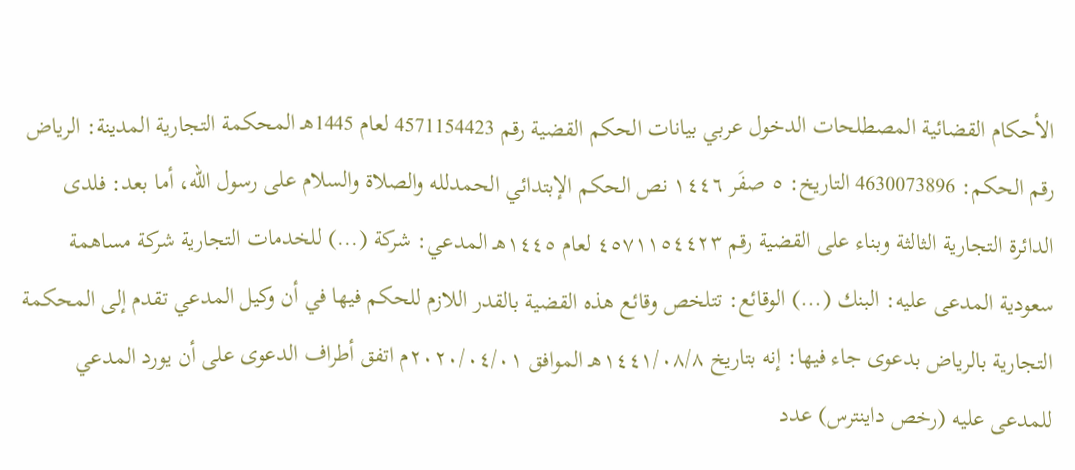الأحكام القضائية المصطلحات الدخول عربي بيانات الحكم القضية رقم 4571154423 لعام 1445هـ المحكمة التجارية المدينة: الرياض رقم الحكم: 4630073896 التاريخ: ٥ صفَر ١٤٤٦ نص الحكم الإبتدائي الحمدلله والصلاة والسلام على رسول الله، أما بعد: فلدى الدائرة التجارية الثالثة وبناء على القضية رقم ٤٥٧١١٥٤٤٢٣ لعام ١٤٤٥هـ المدعي: شركة (...) للخدمات التجارية شركة مساهمة سعودية المدعى عليه: البنك (...) الوقائع: تتلخص وقائع هذه القضية بالقدر اللازم للحكم فيها في أن وكيل المدعي تقدم إلى المحكمة التجارية بالرياض بدعوى جاء فيها: إنه بتاريخ ١٤٤١/٠٨/٨هـ الموافق ٢٠٢٠/٠٤/٠١م اتفق أطراف الدعوى على أن يورد المدعي للمدعى عليه (رخص داينترس) عدد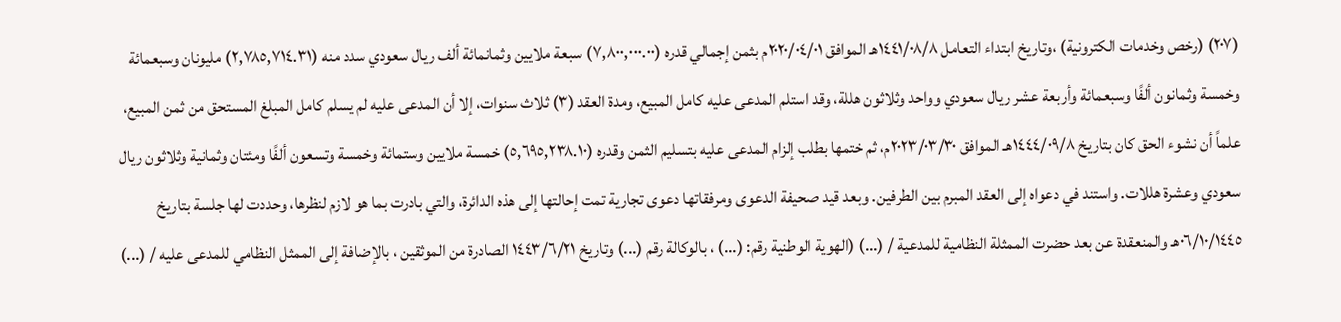(٢٠٧) (رخص وخدمات الكترونية) ،وتاريخ ابتداء التعامل ١٤٤١/٠٨/٨هـ الموافق ٢٠٢٠/٠٤/٠١م بثمن إجمالي قدره (٧,٨٠٠,٠٠٠.٠٠) سبعة ملايين وثمانمائة ألف ريال سعودي سدد منه (٢,٧٨٥,٧١٤.٣١) مليونان وسبعمائة وخمسة وثمانون ألفًا وسبعمائة وأربعة عشر ريال سعودي وواحد وثلاثون هللة، وقد استلم المدعى عليه كامل المبيع، ومدة العقد (٣) ثلاث سنوات، إلا أن المدعى عليه لم يسلم كامل المبلغ المستحق من ثمن المبيع، علماً أن نشوء الحق كان بتاريخ ١٤٤٤/٠٩/٨هـ الموافق ٢٠٢٣/٠٣/٣٠م، ثم ختمها بطلب إلزام المدعى عليه بتسليم الثمن وقدره (٥,٦٩٥,٢٣٨.١٠) خمسة ملايين وستمائة وخمسة وتسعون ألفًا ومئتان وثمانية وثلاثون ريال سعودي وعشرة هللات. واستند في دعواه إلى العقد المبرم بين الطرفين. وبعد قيد صحيفة الدعوى ومرفقاتها دعوى تجارية تمت إحالتها إلى هذه الدائرة، والتي بادرت بما هو لازم لنظرها، وحددت لها جلسة بتاريخ ٠٦/١٠/١٤٤٥هـ والمنعقدة عن بعد حضرت الممثلة النظامية للمدعية / (...) (الهوية الوطنية رقم: (...) ، بالوكالة رقم (...) وتاريخ ١٤٤٣/٦/٢١ الصادرة من الموثقين ، بالإضافة إلى الممثل النظامي للمدعى عليه / (...)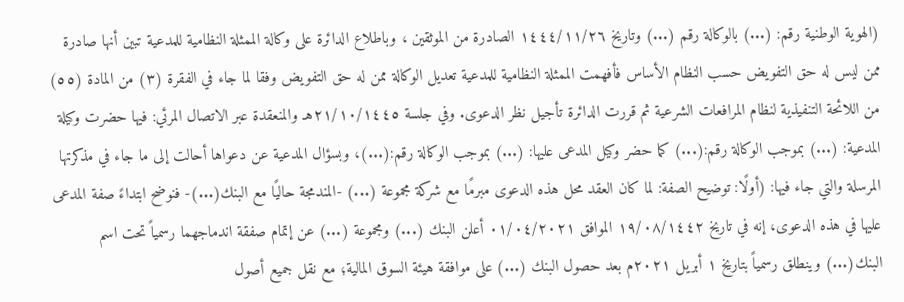(الهوية الوطنية رقم: (...) بالوكالة رقم (...) وتاريخ ١٤٤٤/١١/٢٦ الصادرة من الموثقين ، وباطلاع الدائرة على وكالة الممثلة النظامية للمدعية تبين أنها صادرة ممن ليس له حق التفويض حسب النظام الأساس فأفهمت الممثلة النظامية للمدعية تعديل الوكالة ممن له حق التفويض وفقا لما جاء في الفقرة (٣) من المادة (٥٥) من اللائحة التنفيذية لنظام المرافعات الشرعية ثم قررت الدائرة تأجيل نظر الدعوى. وفي جلسة ٢١/١٠/١٤٤٥هـ والمنعقدة عبر الاتصال المرئي: فيها حضرت وكيلة المدعية: (...) بموجب الوكالة رقم:(...) كما حضر وكيل المدعى عليها: (...) بموجب الوكالة رقم:(...)، وبسؤال المدعية عن دعواها أحالت إلى ما جاء في مذكرتها المرسلة والتي جاء فيها: (أولًا: توضيح الصفة: لما كان العقد محل هذه الدعوى مبرمًا مع شركة مجموعة (...) -المندمجة حاليًا مع البنك(...)- فنوضح ابتداءً صفة المدعى عليها في هذه الدعوى، إنه في تاريخ ١٩/٠٨/١٤٤٢ الموافق ٠١/٠٤/٢٠٢١ أعلن البنك (...) ومجموعة (...) عن إتمام صفقة اندماجهما رسمياً تحت اسم البنك(...) وينطلق رسمياً بتاريخ ١ أبريل ٢٠٢١م بعد حصول البنك (...) على موافقة هيئة السوق المالية؛ مع نقل جميع أصول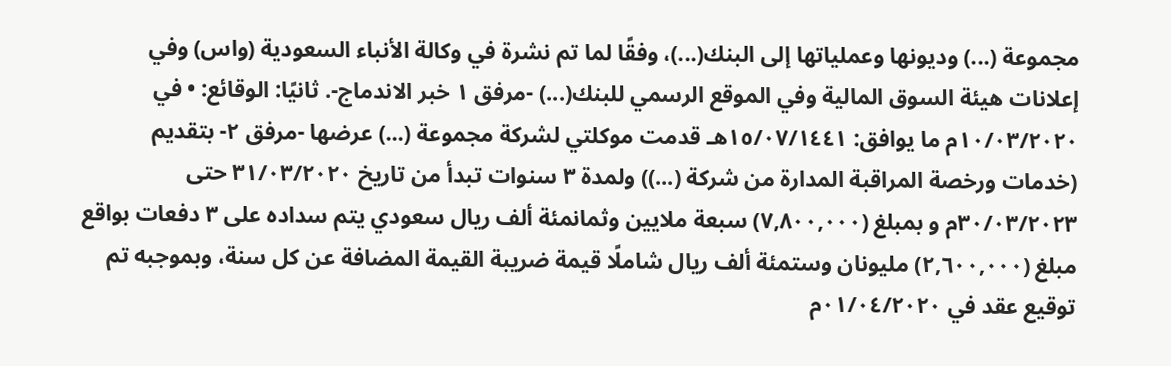مجموعة (...) وديونها وعملياتها إلى البنك(...)، وفقًا لما تم نشرة في وكالة الأنباء السعودية (واس) وفي إعلانات هيئة السوق المالية وفي الموقع الرسمي للبنك(...) -مرفق ١ خبر الاندماج-. ثانيًا: الوقائع: • في ١٠/٠٣/٢٠٢٠م ما يوافق: ١٥/٠٧/١٤٤١هـ قدمت موكلتي لشركة مجموعة (...) عرضها -مرفق ٢- بتقديم (خدمات ورخصة المراقبة المدارة من شركة (...)) ولمدة ٣ سنوات تبدأ من تاريخ ٣١/٠٣/٢٠٢٠ حتى ٣٠/٠٣/٢٠٢٣م و بمبلغ (٧,٨٠٠,٠٠٠) سبعة ملايين وثمانمئة ألف ريال سعودي يتم سداده على ٣ دفعات بواقع مبلغ (٢,٦٠٠,٠٠٠) مليونان وستمئة ألف ريال شاملًا قيمة ضريبة القيمة المضافة عن كل سنة، وبموجبه تم توقيع عقد في ٠١/٠٤/٢٠٢٠م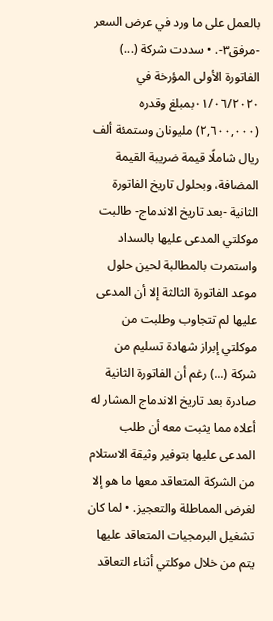بالعمل على ما ورد في عرض السعر -مرفق٣-. • سددت شركة (...) الفاتورة الأولى المؤرخة في ٠١/٠٦/٢٠٢٠بمبلغ وقدره (٢,٦٠٠,٠٠٠) مليونان وستمئة ألف ريال شاملًا قيمة ضريبة القيمة المضافة، وبحلول تاريخ الفاتورة الثانية -بعد تاريخ الاندماج- طالبت موكلتي المدعى عليها بالسداد واستمرت بالمطالبة لحين حلول موعد الفاتورة الثالثة إلا أن المدعى عليها لم تتجاوب وطلبت من موكلتي إبراز شهادة تسليم من شركة (...) رغم أن الفاتورة الثانية صادرة بعد تاريخ الاندماج المشار له أعلاه مما يثبت معه أن طلب المدعى عليها بتوفير وثيقة الاستلام من الشركة المتعاقد معها ما هو إلا لغرض المماطلة والتعجيز. • لما كان تشغيل البرمجيات المتعاقد عليها يتم من خلال موكلتي أثناء التعاقد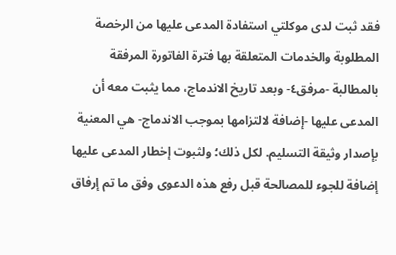فقد ثبت لدى موكلتي استفادة المدعى عليها من الرخصة المطلوبة والخدمات المتعلقة بها فترة الفاتورة المرفقة بالمطالبة -مرفق٤- وبعد تاريخ الاندماج، مما يثبت معه أن المدعى عليها -إضافة لالتزامها بموجب الاندماج- هي المعنية بإصدار وثيقة التسليم. لكل ذلك؛ ولثبوت إخطار المدعى عليها إضافة للجوء للمصالحة قبل رفع هذه الدعوى وفق ما تم إرفاق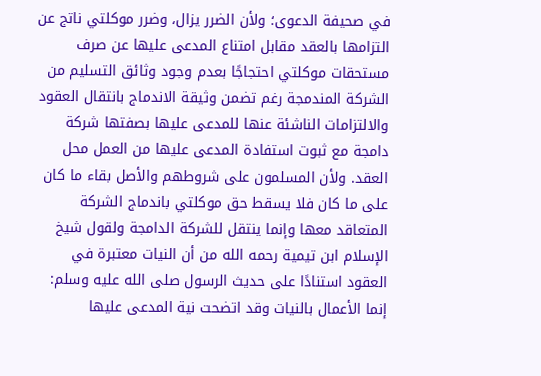في صحيفة الدعوى؛ ولأن الضرر يزال، وضرر موكلتي ناتج عن التزامها بالعقد مقابل امتناع المدعى عليها عن صرف مستحقات موكلتي احتجاجًا بعدم وجود وثائق التسليم من الشركة المندمجة رغم تضمن وثيقة الاندماج بانتقال العقود والالتزامات الناشئة عنها للمدعى عليها بصفتها شركة دامجة مع ثبوت استفادة المدعى عليها من العمل محل العقد. ولأن المسلمون على شروطهم والأصل بقاء ما كان على ما كان فلا يسقط حق موكلتي باندماج الشركة المتعاقد معها وإنما ينتقل للشركة الدامجة ولقول شيخ الإسلام ابن تيمية رحمه الله من أن النيات معتبرة في العقود استنادًا على حديث الرسول صلى الله عليه وسلم: إنما الأعمال بالنيات وقد اتضحت نية المدعى عليها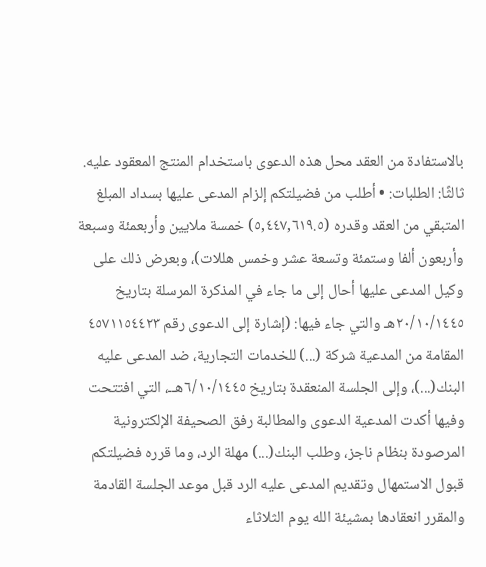بالاستفادة من العقد محل هذه الدعوى باستخدام المنتج المعقود عليه. ثالثًا: الطلبات: • أطلب من فضيلتكم إلزام المدعى عليها بسداد المبلغ المتبقي من العقد وقدره (٥,٤٤٧,٦١٩.٥) خمسة ملايين وأربعمئة وسبعة وأربعون ألفا وستمئة وتسعة عشر وخمس هللات)، وبعرض ذلك على وكيل المدعى عليها أحال إلى ما جاء في المذكرة المرسلة بتاريخ ٢٠/١٠/١٤٤٥هـ والتي جاء فيها: (إشارة إلى الدعوى رقم ٤٥٧١١٥٤٤٢٣ المقامة من المدعية شركة (...) للخدمات التجارية، ضد المدعى عليه البنك(...)، وإلى الجلسة المنعقدة بتاريخ ٦/١٠/١٤٤٥هــ، التي افتتحت وفيها أكدت المدعية الدعوى والمطالبة رفق الصحيفة الإلكترونية المرصودة بنظام ناجز، وطلب البنك(...) مهلة الرد، وما قرره فضيلتكم قبول الاستمهال وتقديم المدعى عليه الرد قبل موعد الجلسة القادمة والمقرر انعقادها بمشيئة الله يوم الثلاثاء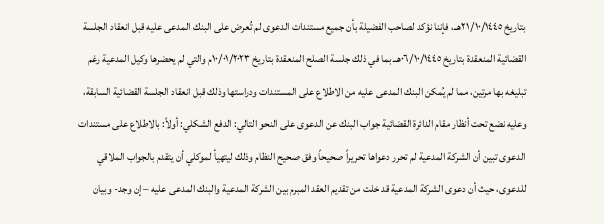بتاريخ ٢١/١٠/١٤٤٥هــ، فإننا نؤكد لصاحب الفضيلة بأن جميع مستندات الدعوى لم تُعرض على البنك المدعى عليه قبل انعقاد الجلسة القضائية المنعقدة بتاريخ ٠٦/١٠/١٤٤٥هــ بما في ذلك جلسة الصلح المنعقدة بتاريخ ١٠/٠١/٢٠٢٣م والتي لم يحضرها وكيل المدعية رغم تبليغه بها مرتين، مما لم يُمكن البنك المدعى عليه من الاطلاع على المستندات ودراستها وذلك قبل انعقاد الجلسة القضائية السابقة، وعليه نضع تحت أنظار مقام الدائرة القضائية جواب البنك عن الدعوى على النحو التالي: الدفع الشكلي: أولاً: بالاطلاع على مستندات الدعوى تبين أن الشركة المدعية لم تحرر دعواها تحريراً صحيحاً وفق صحيح النظام وذلك ليتهيأ لموكلي أن يتقدم بالجواب الملاقي للدعوى، حيث أن دعوى الشركة المدعية قد خلت من تقديم العقد المبرم بين الشركة المدعية والبنك المدعى عليه – إن وجد- وبيان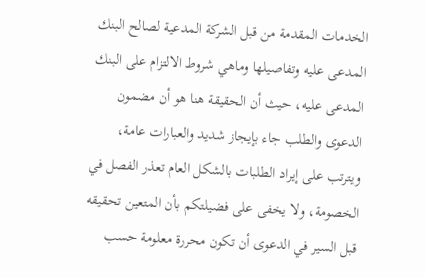الخدمات المقدمة من قبل الشركة المدعية لصالح البنك المدعى عليه وتفاصيلها وماهي شروط الالتزام على البنك المدعى عليه، حيث أن الحقيقة هنا هو أن مضمون الدعوى والطلب جاء بإيجاز شديد والعبارات عامة، ويترتب على إيراد الطلبات بالشكل العام تعذر الفصل في الخصومة، ولا يخفى على فضيلتكم بأن المتعين تحقيقه قبل السير في الدعوى أن تكون محررة معلومة حسب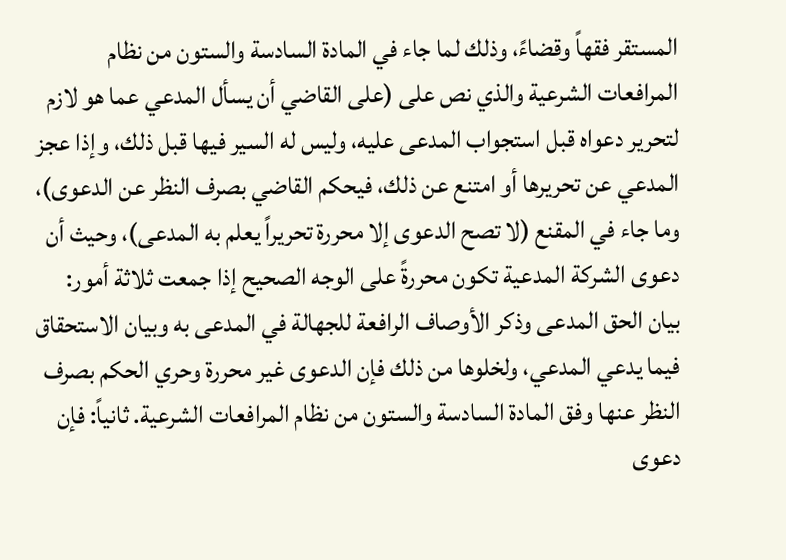المستقر فقهاً وقضاءً، وذلك لما جاء في المادة السادسة والستون من نظام المرافعات الشرعية والذي نص على (على القاضي أن يسأل المدعي عما هو لازم لتحرير دعواه قبل استجواب المدعى عليه، وليس له السير فيها قبل ذلك، وإذا عجز المدعي عن تحريرها أو امتنع عن ذلك، فيحكم القاضي بصرف النظر عن الدعوى)، وما جاء في المقنع (لا تصح الدعوى إلا محررة تحريراً يعلم به المدعى)، وحيث أن دعوى الشركة المدعية تكون محررةً على الوجه الصحيح إذا جمعت ثلاثة أمور: بيان الحق المدعى وذكر الأوصاف الرافعة للجهالة في المدعى به وبيان الاستحقاق فيما يدعي المدعي، ولخلوها من ذلك فإن الدعوى غير محررة وحري الحكم بصرف النظر عنها وفق المادة السادسة والستون من نظام المرافعات الشرعية. ثانياً: فإن دعوى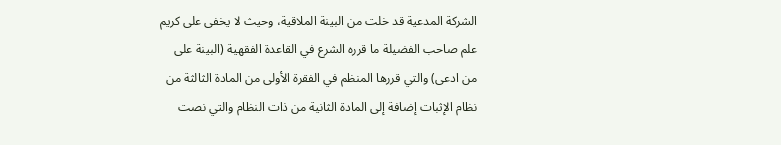الشركة المدعية قد خلت من البينة الملاقية، وحيث لا يخفى على كريم علم صاحب الفضيلة ما قرره الشرع في القاعدة الفقهية (البينة على من ادعى) والتي قررها المنظم في الفقرة الأولى من المادة الثالثة من نظام الإثبات إضافة إلى المادة الثانية من ذات النظام والتي نصت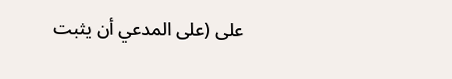على (على المدعي أن يثبت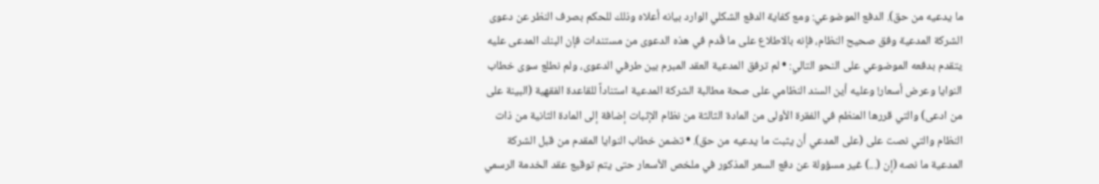ما يدعيه من حق). الدفع الموضوعي: ومع كفاية الدفع الشكلي الوارد بيانه أعلاه وذلك للحكم بصرف النظر عن دعوى الشركة المدعية وفق صحيح النظام، فإنه بالاطلاع على ما قُدم في هذه الدعوى من مستندات فإن البنك المدعى عليه يتقدم بدفعه الموضوعي على النحو التالي: • لم ترفق المدعية العقد المبرم بين طرفي الدعوى، ولم نطلع سوى خطاب النوايا وعرض أسعار! وعليه أين السند النظامي على صحة مطالبة الشركة المدعية استناداً للقاعدة الفقهية (البينة على من ادعى) والتي قررها المنظم في الفقرة الأولى من المادة الثالثة من نظام الإثبات إضافة إلى المادة الثانية من ذات النظام والتي نصت على (على المدعي أن يثبت ما يدعيه من حق). • تضمن خطاب النوايا المقدم من قبل الشركة المدعية ما نصه (إن (...) غير مسؤولة عن دفع السعر المذكور في ملخص الأسعار حتى يتم توقيع عقد الخدمة الرسمي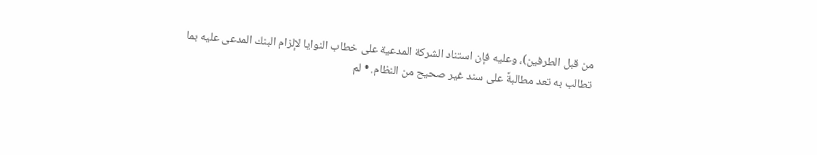من قبل الطرفين)، وعليه فإن استناد الشركة المدعية على خطاب النوايا لإلزام البنك المدعى عليه بما تطالب به تعد مطالبةً على سند غير صحيح من النظام. • لم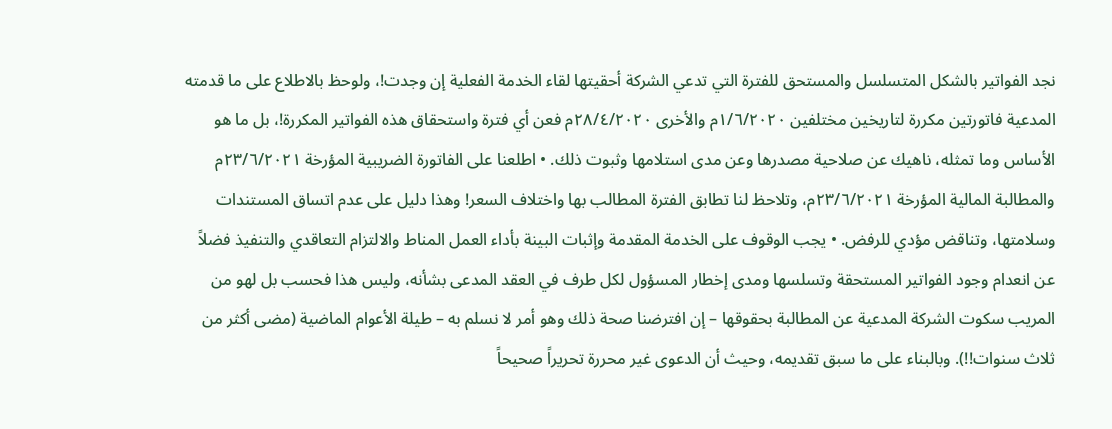نجد الفواتير بالشكل المتسلسل والمستحق للفترة التي تدعي الشركة أحقيتها لقاء الخدمة الفعلية إن وجدت!، ولوحظ بالاطلاع على ما قدمته المدعية فاتورتين مكررة لتاريخين مختلفين ١/٦/٢٠٢٠م والأخرى ٢٨/٤/٢٠٢٠م فعن أي فترة واستحقاق هذه الفواتير المكررة!، بل ما هو الأساس وما تمثله، ناهيك عن صلاحية مصدرها وعن مدى استلامها وثبوت ذلك. • اطلعنا على الفاتورة الضريبية المؤرخة ٢٣/٦/٢٠٢١م والمطالبة المالية المؤرخة ٢٣/٦/٢٠٢١م، وتلاحظ لنا تطابق الفترة المطالب بها واختلاف السعر! وهذا دليل على عدم اتساق المستندات وسلامتها، وتناقض مؤدي للرفض. • يجب الوقوف على الخدمة المقدمة وإثبات البينة بأداء العمل المناط والالتزام التعاقدي والتنفيذ فضلاً عن انعدام وجود الفواتير المستحقة وتسلسها ومدى إخطار المسؤول لكل طرف في العقد المدعى بشأنه، وليس هذا فحسب بل لهو من المريب سكوت الشركة المدعية عن المطالبة بحقوقها – إن افترضنا صحة ذلك وهو أمر لا نسلم به – طيلة الأعوام الماضية (مضى أكثر من ثلاث سنوات!!). وبالبناء على ما سبق تقديمه، وحيث أن الدعوى غير محررة تحريراً صحيحاً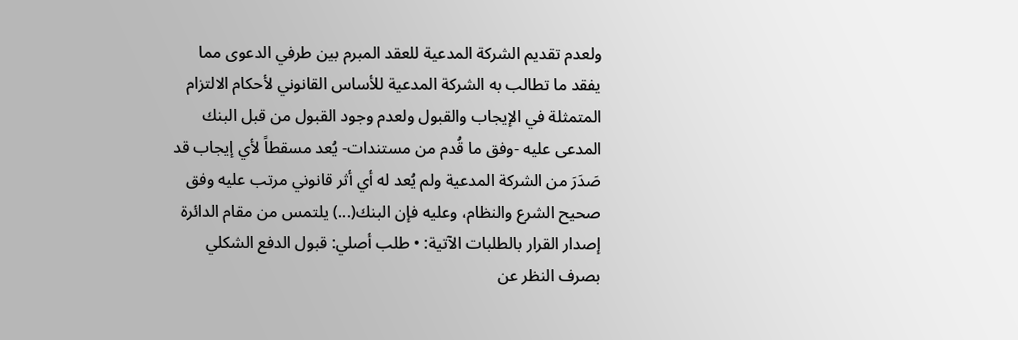ولعدم تقديم الشركة المدعية للعقد المبرم بين طرفي الدعوى مما يفقد ما تطالب به الشركة المدعية للأساس القانوني لأحكام الالتزام المتمثلة في الإيجاب والقبول ولعدم وجود القبول من قبل البنك المدعى عليه -وفق ما قُدم من مستندات- يُعد مسقطاً لأي إيجاب قد صَدَرَ من الشركة المدعية ولم يُعد له أي أثر قانوني مرتب عليه وفق صحيح الشرع والنظام، وعليه فإن البنك(...) يلتمس من مقام الدائرة إصدار القرار بالطلبات الآتية: • طلب أصلي: قبول الدفع الشكلي بصرف النظر عن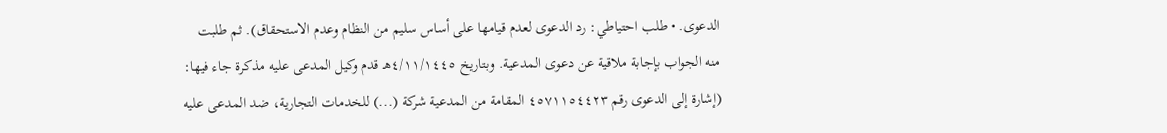الدعوى. • طلب احتياطي: رد الدعوى لعدم قيامها على أساس سليم من النظام وعدم الاستحقاق). ثم طلبت منه الجواب بإجابة ملاقية عن دعوى المدعية. وبتاريخ ٤/١١/١٤٤٥هـ قدم وكيل المدعى عليه مذكرة جاء فيها: (إشارة إلى الدعوى رقم ٤٥٧١١٥٤٤٢٣ المقامة من المدعية شركة (...) للخدمات التجارية، ضد المدعى عليه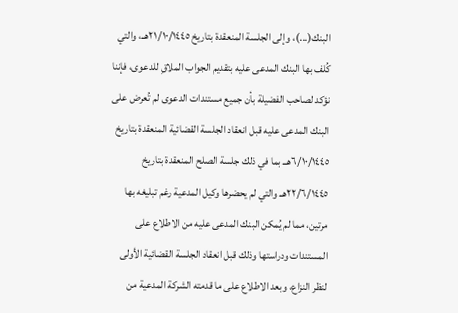البنك(...)، وإلى الجلسة المنعقدة بتاريخ ٢١/١٠/١٤٤٥هــ، والتي كُلف بها البنك المدعى عليه بتقديم الجواب الملاقِ للدعوى، فإننا نؤكد لصاحب الفضيلة بأن جميع مستندات الدعوى لم تُعرض على البنك المدعى عليه قبل انعقاد الجلسة القضائية المنعقدة بتاريخ ٦/١٠/١٤٤٥هــ بما في ذلك جلسة الصلح المنعقدة بتاريخ ٢٢/٦/١٤٤٥هــ والتي لم يحضرها وكيل المدعية رغم تبليغه بها مرتين، مما لم يُمكن البنك المدعى عليه من الاطلاع على المستندات ودراستها وذلك قبل انعقاد الجلسة القضائية الأولى لنظر النزاع، وبعد الاطلاع على ما قدمته الشركة المدعية من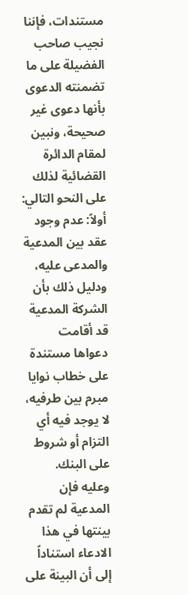مستندات، فإننا نجيب صاحب الفضيلة على ما تضمنته الدعوى بأنها دعوى غير صحيحة، ونبين لمقام الدائرة القضائية لذلك على النحو التالي: أولاً: عدم وجود عقد بين المدعية والمدعى عليه، ودليل ذلك بأن الشركة المدعية قد أقامت دعواها مستندة على خطاب نوايا مبرم بين طرفيه، لا يوجد فيه أي التزام أو شروط على البنك. وعليه فإن المدعية لم تقدم بينتها في هذا الادعاء استناداً إلى أن البينة على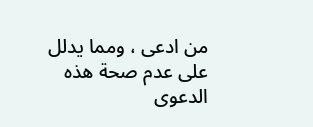من ادعى ، ومما يدلل على عدم صحة هذه الدعوى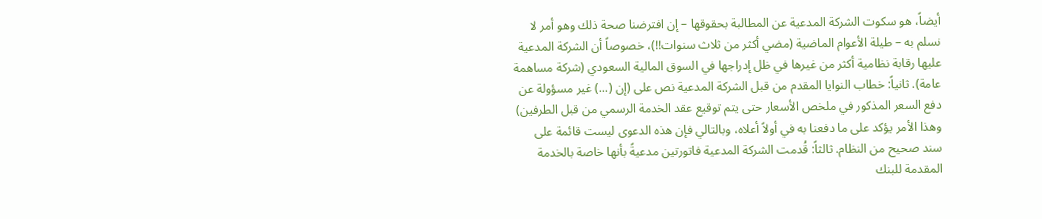أيضاً، هو سكوت الشركة المدعية عن المطالبة بحقوقها – إن افترضنا صحة ذلك وهو أمر لا نسلم به – طيلة الأعوام الماضية (مضي أكثر من ثلاث سنوات!!)، خصوصاً أن الشركة المدعية عليها رقابة نظامية أكثر من غيرها في ظل إدراجها في السوق المالية السعودي (شركة مساهمة عامة). ثانياً: خطاب النوايا المقدم من قبل الشركة المدعية نص على (إن (...) غير مسؤولة عن دفع السعر المذكور في ملخص الأسعار حتى يتم توقيع عقد الخدمة الرسمي من قبل الطرفين) وهذا الأمر يؤكد على ما دفعنا به في أولاً أعلاه، وبالتالي فإن هذه الدعوى ليست قائمة على سند صحيح من النظام. ثالثاً: قُدمت الشركة المدعية فاتورتين مدعيةً بأنها خاصة بالخدمة المقدمة للبنك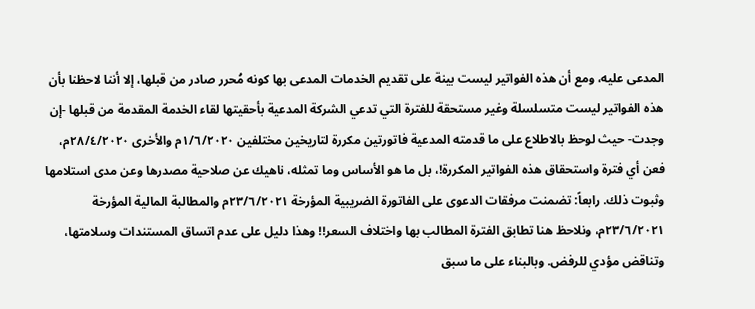المدعى عليه، ومع أن هذه الفواتير ليست بينة على تقديم الخدمات المدعى بها كونه مُحرر صادر من قبلها، إلا أننا لاحظنا بأن هذه الفواتير ليست متسلسلة وغير مستحقة للفترة التي تدعي الشركة المدعية بأحقيتها لقاء الخدمة المقدمة من قبلها -إن وجدت- حيث لوحظ بالاطلاع على ما قدمته المدعية فاتورتين مكررة لتاريخين مختلفين ١/٦/٢٠٢٠م والأخرى ٢٨/٤/٢٠٢٠م، فعن أي فترة واستحقاق هذه الفواتير المكررة!، بل ما هو الأساس وما تمثله، ناهيك عن صلاحية مصدرها وعن مدى استلامها وثبوت ذلك. رابعاً: تضمنت مرفقات الدعوى على الفاتورة الضريبية المؤرخة ٢٣/٦/٢٠٢١م والمطالبة المالية المؤرخة ٢٣/٦/٢٠٢١م، ونلاحظ هنا تطابق الفترة المطالب بها واختلاف السعر!! وهذا دليل على عدم اتساق المستندات وسلامتها، وتناقض مؤدي للرفض. وبالبناء على ما سبق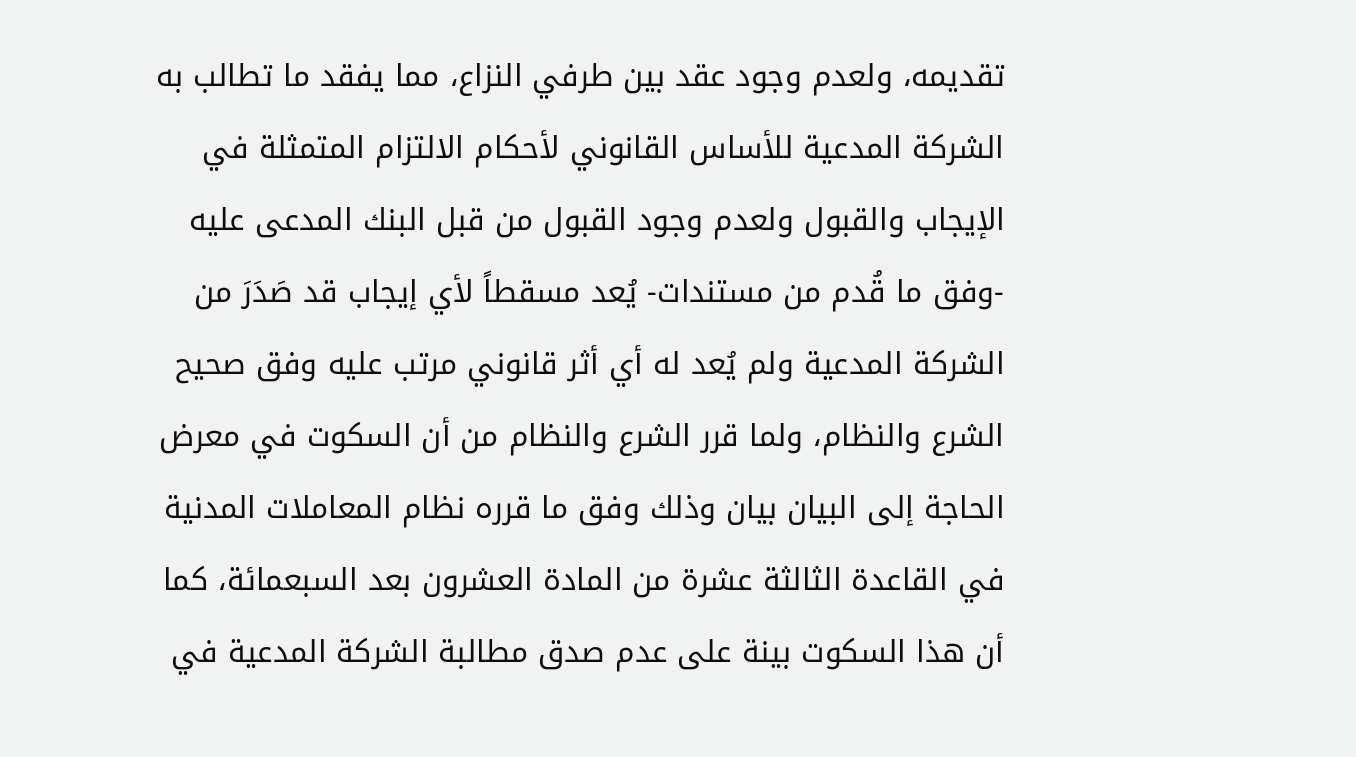تقديمه، ولعدم وجود عقد بين طرفي النزاع، مما يفقد ما تطالب به الشركة المدعية للأساس القانوني لأحكام الالتزام المتمثلة في الإيجاب والقبول ولعدم وجود القبول من قبل البنك المدعى عليه -وفق ما قُدم من مستندات- يُعد مسقطاً لأي إيجاب قد صَدَرَ من الشركة المدعية ولم يُعد له أي أثر قانوني مرتب عليه وفق صحيح الشرع والنظام، ولما قرر الشرع والنظام من أن السكوت في معرض الحاجة إلى البيان بيان وذلك وفق ما قرره نظام المعاملات المدنية في القاعدة الثالثة عشرة من المادة العشرون بعد السبعمائة، كما أن هذا السكوت بينة على عدم صدق مطالبة الشركة المدعية في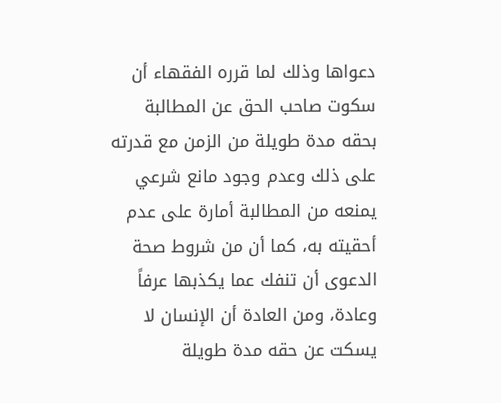دعواها وذلك لما قرره الفقهاء أن سكوت صاحب الحق عن المطالبة بحقه مدة طويلة من الزمن مع قدرته على ذلك وعدم وجود مانع شرعي يمنعه من المطالبة أمارة على عدم أحقيته به، كما أن من شروط صحة الدعوى أن تنفك عما يكذبها عرفاً وعادة، ومن العادة أن الإنسان لا يسكت عن حقه مدة طويلة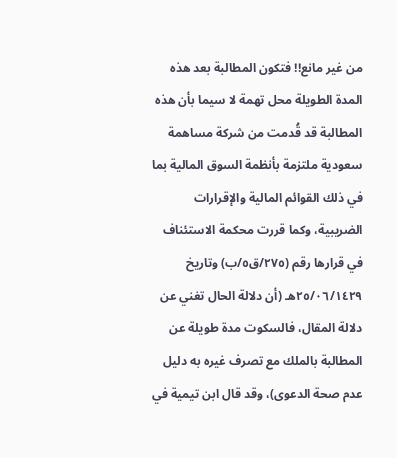من غير مانع!! فتكون المطالبة بعد هذه المدة الطويلة محل تهمة لا سيما بأن هذه المطالبة قد قُدمت من شركة مساهمة سعودية ملتزمة بأنظمة السوق المالية بما في ذلك القوائم المالية والإقرارات الضريبية، وكما قررت محكمة الاستئناف في قرارها رقم (٢٧٥/ق٥/ب) وتاريخ ٢٥/٠٦/١٤٢٩هـ (أن دلالة الحال تغني عن دلالة المقال، فالسكوت مدة طويلة عن المطالبة بالملك مع تصرف غيره به دليل عدم صحة الدعوى)، وقد قال ابن تيمية في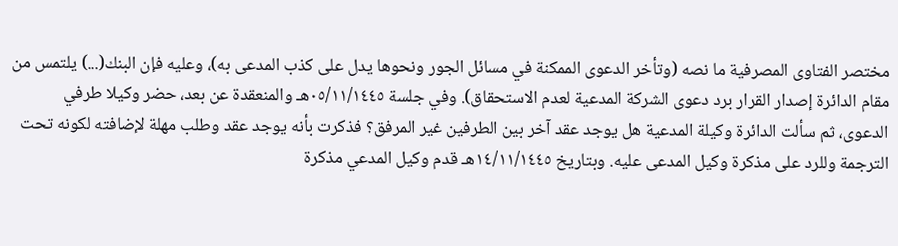مختصر الفتاوى المصرفية ما نصه (وتأخر الدعوى الممكنة في مسائل الجور ونحوها يدل على كذب المدعى به)، وعليه فإن البنك(...) يلتمس من مقام الدائرة إصدار القرار برد دعوى الشركة المدعية لعدم الاستحقاق). وفي جلسة ٠٥/١١/١٤٤٥هـ والمنعقدة عن بعد، حضر وكيلا طرفي الدعوى، ثم سألت الدائرة وكيلة المدعية هل يوجد عقد آخر بين الطرفين غير المرفق؟ فذكرت بأنه يوجد عقد وطلب مهلة لإضافته لكونه تحت الترجمة وللرد على مذكرة وكيل المدعى عليه. وبتاريخ ١٤/١١/١٤٤٥هـ قدم وكيل المدعي مذكرة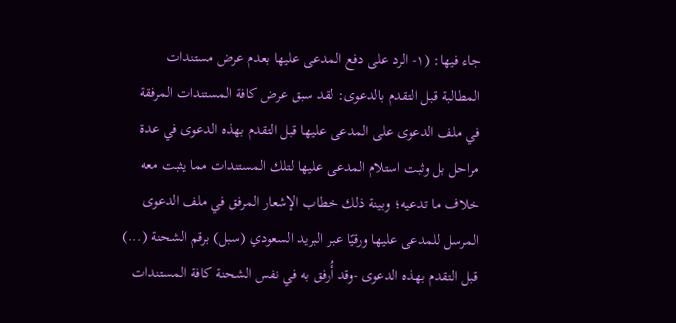جاء فيها: (١- الرد على دفع المدعى عليها بعدم عرض مستندات المطالبة قبل التقدم بالدعوى: لقد سبق عرض كافة المستندات المرفقة في ملف الدعوى على المدعى عليها قبل التقدم بهذه الدعوى في عدة مراحل بل وثبت استلام المدعى عليها لتلك المستندات مما يثبت معه خلاف ما تدعيه؛ وبينة ذلك خطاب الإشعار المرفق في ملف الدعوى المرسل للمدعى عليها ورقيًا عبر البريد السعودي (سبل) برقم الشحنة (...) قبل التقدم بهذه الدعوى -وقد أُرفق به في نفس الشحنة كافة المستندات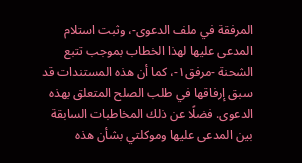المرفقة في ملف الدعوى-، وثبت استلام المدعى عليها لهذا الخطاب بموجب تتبع الشحنة -مرفق١-، كما أن هذه المستندات قد سبق إرفاقها في طلب الصلح المتعلق بهذه الدعوى. فضلًا عن ذلك المخاطبات السابقة بين المدعى عليها وموكلتي بشأن هذه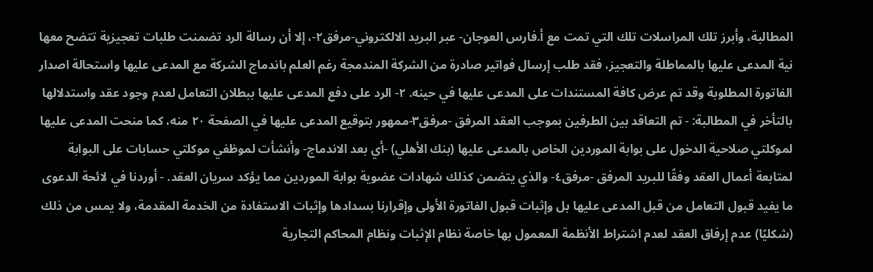المطالبة، وأبرز تلك المراسلات تلك التي تمت مع أ.فارس العوجان- عبر البريد الالكتروني-مرفق٢-، إلا أن رسالة الرد تضمنت طلبات تعجيزية تتضح معها نية المدعى عليها بالمماطلة والتعجيز، فقد طلب إرسال فواتير صادرة من الشركة المندمجة رغم العلم باندماج الشركة مع المدعى عليها واستحالة اصدار الفاتورة المطلوبة وقد تم عرض كافة المستندات على المدعى عليها في حينه. ٢- الرد على دفع المدعى عليها ببطلان التعامل لعدم وجود عقد واستدلالها بالتأخر في المطالبة: - تم التعاقد بين الطرفين بموجب العقد المرفق -مرفق٣-ممهور بتوقيع المدعى عليها في الصفحة ٢٠ منه، كما منحت المدعى عليها لموكلتي صلاحية الدخول على بوابة الموردين الخاص بالمدعى عليها (بنك الأهلي) -أي بعد الاندماج- وأنشأت لموظفي موكلتي حسابات على البوابة لمتابعة أعمال العقد وفقًا للبريد المرفق -مرفق٤- والذي يتضمن كذلك شهادات عضوية بوابة الموردين مما يؤكد سريان العقد. - أوردنا في لائحة الدعوى ما يفيد قبول التعامل من قبل المدعى عليها بل وإثبات قبول الفاتورة الأولى وإقرارنا بسدادها وإثبات الاستفادة من الخدمة المقدمة، ولا يمس من ذلك (شكليًا) عدم إرفاق العقد لعدم اشتراط الأنظمة المعمول بها خاصة نظام الإثبات ونظام المحاكم التجارية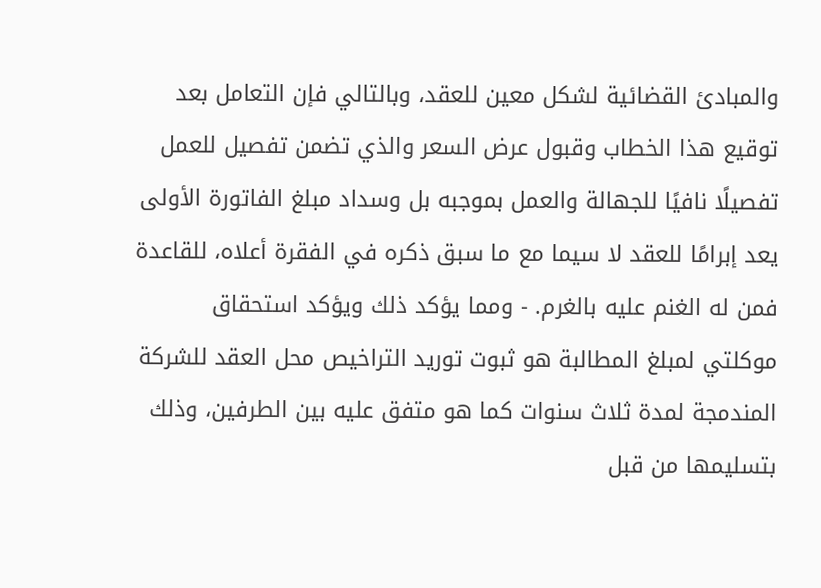والمبادئ القضائية لشكل معين للعقد، وبالتالي فإن التعامل بعد توقيع هذا الخطاب وقبول عرض السعر والذي تضمن تفصيل للعمل تفصيلًا نافيًا للجهالة والعمل بموجبه بل وسداد مبلغ الفاتورة الأولى يعد إبرامًا للعقد لا سيما مع ما سبق ذكره في الفقرة أعلاه، للقاعدة فمن له الغنم عليه بالغرم. - ومما يؤكد ذلك ويؤكد استحقاق موكلتي لمبلغ المطالبة هو ثبوت توريد التراخيص محل العقد للشركة المندمجة لمدة ثلاث سنوات كما هو متفق عليه بين الطرفين، وذلك بتسليمها من قبل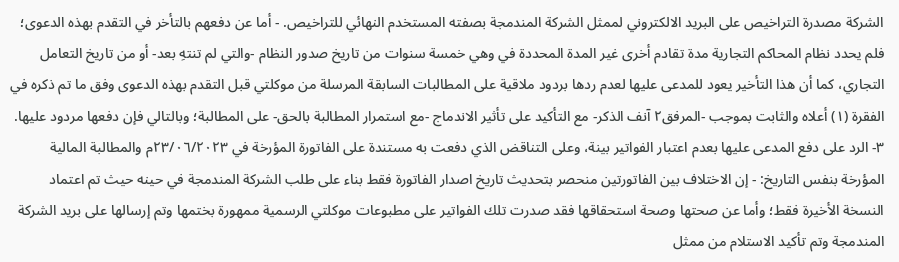الشركة مصدرة التراخيص على البريد الالكتروني لممثل الشركة المندمجة بصفته المستخدم النهائي للتراخيص. - أما عن دفعهم بالتأخر في التقدم بهذه الدعوى؛ فلم يحدد نظام المحاكم التجارية مدة تقادم أخرى غير المدة المحددة في وهي خمسة سنوات من تاريخ صدور النظام -والتي لم تنتهِ بعد- أو من تاريخ التعامل التجاري، كما أن هذا التأخير يعود للمدعى عليها لعدم ردها بردود ملاقية على المطالبات السابقة المرسلة من موكلتي قبل التقدم بهذه الدعوى وفق ما تم ذكره في الفقرة (١) أعلاه والثابت بموجب -المرفق٢ آنف الذكر- مع التأكيد على تأثير الاندماج -مع استمرار المطالبة بالحق- على المطالبة؛ وبالتالي فإن دفعها مردود عليها. ٣- الرد على دفع المدعى عليها بعدم اعتبار الفواتير بينة، وعلى التناقض الذي دفعت به مستندة على الفاتورة المؤرخة في ٢٣/٠٦/٢٠٢٣م والمطالبة المالية المؤرخة بنفس التاريخ: - إن الاختلاف بين الفاتورتين منحصر بتحديث تاريخ اصدار الفاتورة فقط بناء على طلب الشركة المندمجة في حينه حيث تم اعتماد النسخة الأخيرة فقط؛ وأما عن صحتها وصحة استحقاقها فقد صدرت تلك الفواتير على مطبوعات موكلتي الرسمية ممهورة بختمها وتم إرسالها على بريد الشركة المندمجة وتم تأكيد الاستلام من ممثل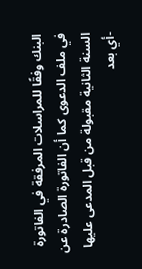البنك وفقًا للمراسلات المرفقة في الفاتورة في ملف الدعوى كما أن الفاتورة الصادرة عن السنة الثانية مقبولة من قبل المدعى عليها -أي بعد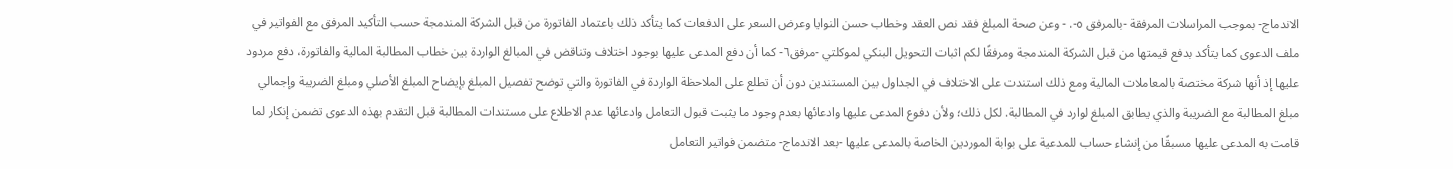الاندماج- بموجب المراسلات المرفقة -بالمرفق ٥-. - وعن صحة المبلغ فقد نص العقد وخطاب حسن النوايا وعرض السعر على الدفعات كما يتأكد ذلك باعتماد الفاتورة من قبل الشركة المندمجة حسب التأكيد المرفق مع الفواتير في ملف الدعوى كما يتأكد بدفع قيمتها من قبل الشركة المندمجة ومرفقًا لكم اثبات التحويل البنكي لموكلتي -مرفق٦- كما أن دفع المدعى عليها بوجود اختلاف وتناقض في المبالغ الواردة بين خطاب المطالبة المالية والفاتورة، دفع مردود عليها إذ أنها شركة مختصة بالمعاملات المالية ومع ذلك استندت على الاختلاف في الجداول بين المستندين دون أن تطلع على الملاحظة الواردة في الفاتورة والتي توضح تفصيل المبلغ بإيضاح المبلغ الأصلي ومبلغ الضريبة وإجمالي مبلغ المطالبة مع الضريبة والذي يطابق المبلغ لوارد في المطالبة. لكل ذلك؛ ولأن دفوع المدعى عليها وادعائها بعدم وجود ما يثبت قبول التعامل وادعائها عدم الاطلاع على مستندات المطالبة قبل التقدم بهذه الدعوى تضمن إنكار لما قامت به المدعى عليها مسبقًا من إنشاء حساب للمدعية على بوابة الموردين الخاصة بالمدعى عليها -بعد الاندماج- متضمن فواتير التعامل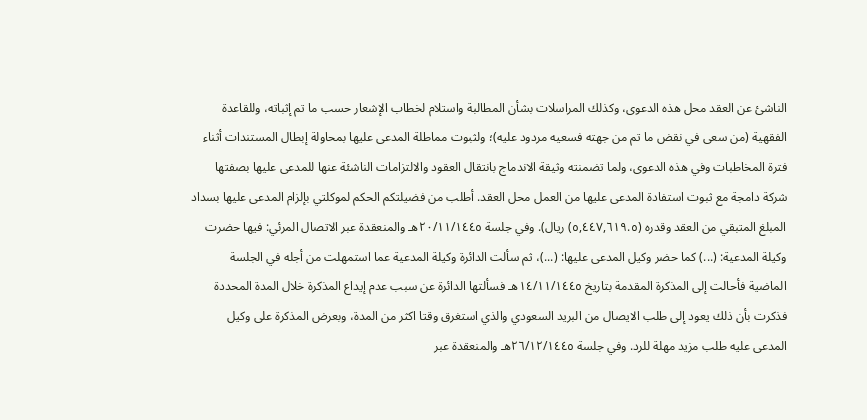الناشئ عن العقد محل هذه الدعوى، وكذلك المراسلات بشأن المطالبة واستلام لخطاب الإشعار حسب ما تم إثباته، وللقاعدة الفقهية (من سعى في نقض ما تم من جهته فسعيه مردود عليه)؛ ولثبوت مماطلة المدعى عليها بمحاولة إبطال المستندات أثناء فترة المخاطبات وفي هذه الدعوى، ولما تضمنته وثيقة الاندماج بانتقال العقود والالتزامات الناشئة عنها للمدعى عليها بصفتها شركة دامجة مع ثبوت استفادة المدعى عليها من العمل محل العقد. أطلب من فضيلتكم الحكم لموكلتي بإلزام المدعى عليها بسداد المبلغ المتبقي من العقد وقدره (٥,٤٤٧,٦١٩.٥) ريال). وفي جلسة ٢٠/١١/١٤٤٥هـ والمنعقدة عبر الاتصال المرئي: فيها حضرت وكيلة المدعية: (...) كما حضر وكيل المدعى عليها: (...)، ثم سألت الدائرة وكيلة المدعية عما استمهلت من أجله في الجلسة الماضية فأحالت إلى المذكرة المقدمة بتاريخ ١٤/١١/١٤٤٥هـ فسألتها الدائرة عن سبب عدم إيداع المذكرة خلال المدة المحددة فذكرت بأن ذلك يعود إلى طلب الايصال من البريد السعودي والذي استغرق وقتا اكثر من المدة، وبعرض المذكرة على وكيل المدعى عليه طلب مزيد مهلة للرد. وفي جلسة ٢٦/١٢/١٤٤٥هـ والمنعقدة عبر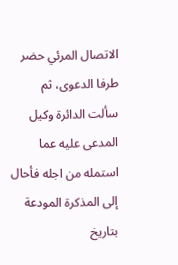الاتصال المرئي حضر طرفا الدعوى، ثم سألت الدائرة وكيل المدعى عليه عما استمله من اجله فأحال إلى المذكرة المودعة بتاريخ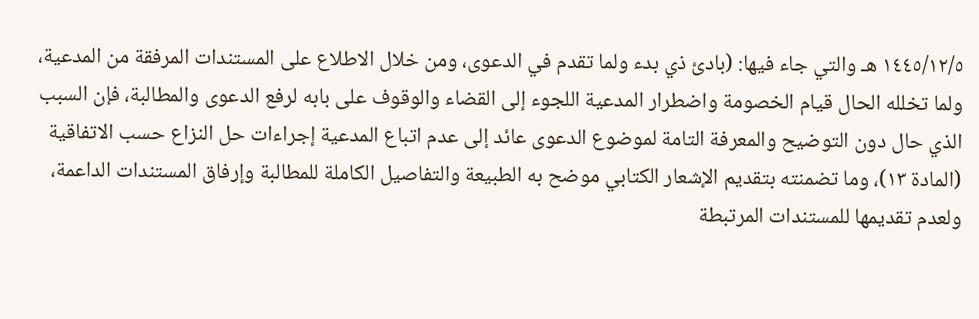١٤٤٥/١٢/٥ هـ والتي جاء فيها: (بادئ ذي بدء ولما تقدم في الدعوى، ومن خلال الاطلاع على المستندات المرفقة من المدعية، ولما تخلله الحال قيام الخصومة واضطرار المدعية اللجوء إلى القضاء والوقوف على بابه لرفع الدعوى والمطالبة، فإن السبب الذي حال دون التوضيح والمعرفة التامة لموضوع الدعوى عائد إلى عدم اتباع المدعية إجراءات حل النزاع حسب الاتفاقية (المادة ١٣)، وما تضمنته بتقديم الإشعار الكتابي موضح به الطبيعة والتفاصيل الكاملة للمطالبة وإرفاق المستندات الداعمة، ولعدم تقديمها للمستندات المرتبطة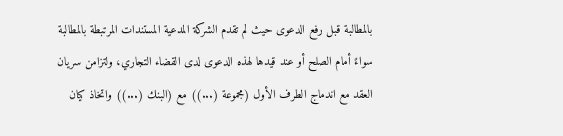بالمطالبة قبل رفع الدعوى حيث لم تقدم الشركة المدعية المستندات المرتبطة بالمطالبة سواءً أمام الصلح أو عند قيدها لهذه الدعوى لدى القضاء التجاري، ولتزامن سريان العقد مع اندماج الطرف الأول (مجموعة (...)) مع (البنك (...)) واتخاذ كيان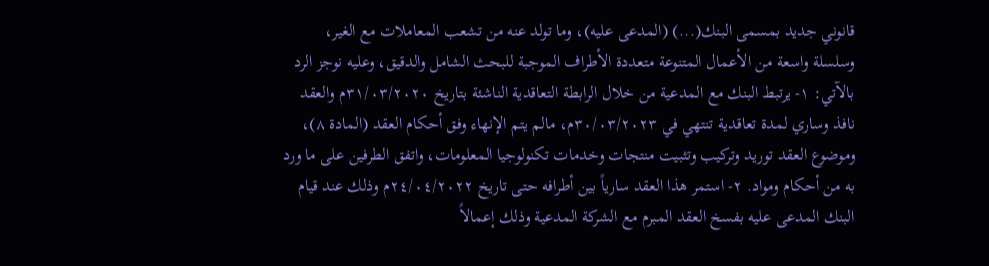قانوني جديد بمسمى البنك(...) (المدعى عليه)، وما تولد عنه من تشعب المعاملات مع الغير، وسلسلة واسعة من الأعمال المتنوعة متعددة الأطراف الموجبة للبحث الشامل والدقيق، وعليه نوجز الرد بالآتي: ١- يرتبط البنك مع المدعية من خلال الرابطة التعاقدية الناشئة بتاريخ ٣١/٠٣/٢٠٢٠م والعقد نافذ وساري لمدة تعاقدية تنتهي في ٣٠/٠٣/٢٠٢٣م، مالم يتم الإنهاء وفق أحكام العقد (المادة ٨)، وموضوع العقد توريد وتركيب وتثبيت منتجات وخدمات تكنولوجيا المعلومات، واتفق الطرفين على ما ورد به من أحكام ومواد. ٢- استمر هذا العقد سارياً بين أطرافه حتى تاريخ ٢٤/٠٤/٢٠٢٢م وذلك عند قيام البنك المدعى عليه بفسخ العقد المبرم مع الشركة المدعية وذلك إعمالاً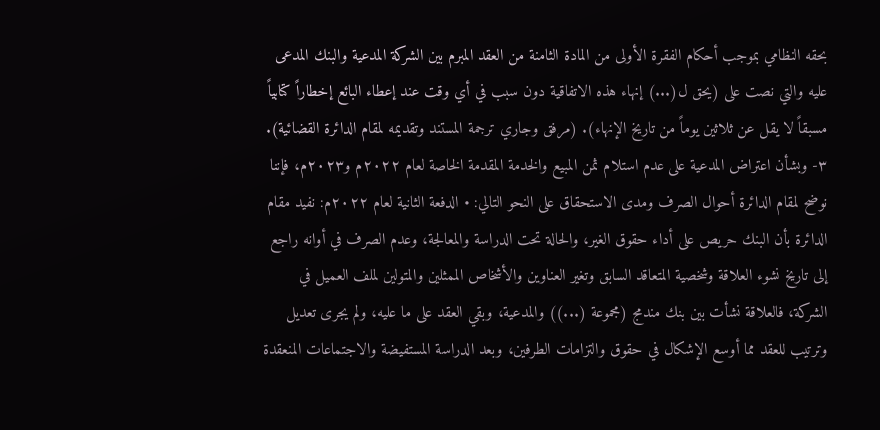بحقه النظامي بموجب أحكام الفقرة الأولى من المادة الثامنة من العقد المبرم بين الشركة المدعية والبنك المدعى عليه والتي نصت على (يحق ل(...) إنهاء هذه الاتفاقية دون سبب في أي وقت عند إعطاء البائع إخطاراً كتابياً مسبقاً لا يقل عن ثلاثين يوماً من تاريخ الإنهاء). (مرفق وجاري ترجمة المستند وتقديمه لمقام الدائرة القضائية). ٣- وبشأن اعتراض المدعية على عدم استلام ثمن المبيع والخدمة المقدمة الخاصة لعام ٢٠٢٢م و٢٠٢٣م، فإننا نوضح لمقام الدائرة أحوال الصرف ومدى الاستحقاق على النحو التالي: • الدفعة الثانية لعام ٢٠٢٢م: نفيد مقام الدائرة بأن البنك حريص على أداء حقوق الغير، والحالة تحت الدراسة والمعالجة، وعدم الصرف في أوانه راجع إلى تاريخ نشوء العلاقة وشخصية المتعاقد السابق وتغير العناوين والأشخاص الممثلين والمتولين لملف العميل في الشركة، فالعلاقة نشأت بين بنك مندمج (مجموعة (...)) والمدعية، وبقي العقد على ما عليه، ولم يجرى تعديل وترتيب للعقد مما أوسع الإشكال في حقوق والتزامات الطرفين، وبعد الدراسة المستفيضة والاجتماعات المنعقدة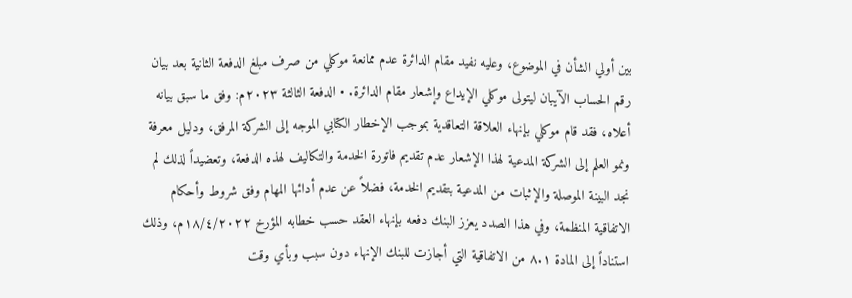بين أولي الشأن في الموضوع، وعليه نفيد مقام الدائرة عدم ممانعة موكلي من صرف مبلغ الدفعة الثانية بعد بيان رقم الحساب الآيبان ليتولى موكلي الإيداع وإشعار مقام الدائرة. • الدفعة الثالثة ٢٠٢٣م: وفق ما سبق بيانه أعلاه، فقد قام موكلي بإنهاء العلاقة التعاقدية بموجب الإخطار الكتابي الموجه إلى الشركة المرفق، ودليل معرفة ونمو العلم إلى الشركة المدعية لهذا الإشعار عدم تقديم فاتورة الخدمة والتكاليف لهذه الدفعة، وتعضيداً لذلك لم نجد البينة الموصلة والإثبات من المدعية بتقديم الخدمة، فضلاً عن عدم أدائها المهام وفق شروط وأحكام الاتفاقية المنظمة، وفي هذا الصدد يعزز البنك دفعه بإنهاء العقد حسب خطابه المؤرخ ١٨/٤/٢٠٢٢م، وذلك استناداً إلى المادة ٨.١ من الاتفاقية التي أجازت للبنك الإنهاء دون سبب وبأي وقت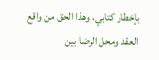بإخطار كتابي، وهذا الحق من واقع العقد ومحل الرضا بين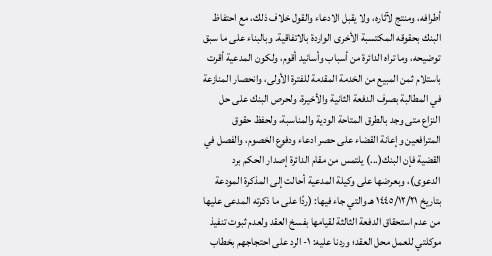أطرافه، ومنتج لآثاره، ولا يقبل الادعاء والقول خلاف ذلك، مع احتفاظ البنك بحقوقه المكتسبة الأخرى الواردة بالاتفاقية. وبالبناء على ما سبق توضيحه، وما تراه الدائرة من أسباب وأسانيد أقوم، ولكون المدعية أقرت باستلام ثمن المبيع من الخدمة المقدمة للفترة الأولى، وانحصار المنازعة في المطالبة بصرف الدفعة الثانية والأخيرة، ولحرص البنك على حل النزاع متى وجد بالطرق المتاحة الودية والمناسبة، ولحفظ حقوق المترافعين وإعانة القضاء على حصر ادعاء ودفوع الخصوم، والفصل في القضية فإن البنك(...) يلتمس من مقام الدائرة إصدار الحكم برد الدعوى)، وبعرضها على وكيلة المدعية أحالت إلى المذكرة المودعة بتاريخ ١٤٤٥/١٢/٢١ هـ والتي جاء فيها: (ردًا على ما ذكرته المدعى عليها من عدم استحقاق الدفعة الثالثة لقيامها بفسخ العقد ولعدم ثبوت تنفيذ موكلتي للعمل محل العقد؛ وردنا عليه: ١- الرد على احتجاجهم بخطاب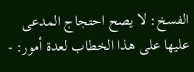الفسخ: لا يصح احتجاج المدعى عليها على هذا الخطاب لعدة أمور: -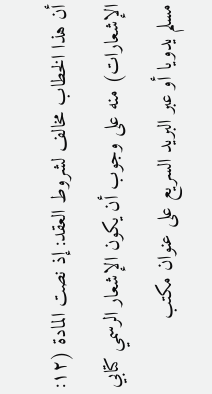أن هذا الخطاب مخالف لشروط العقد: إذ نصت المادة (١٢: الإشعارات) منه على وجوب أن يكون الإشعار الرسمي كتابي مسلم يدويا أو عبر البريد السريع على عنوان مكتب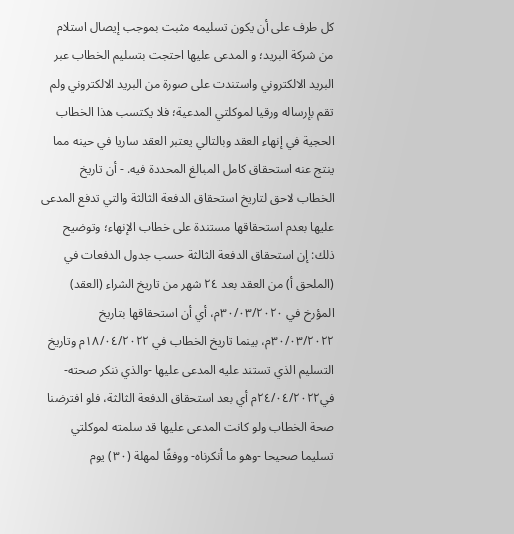كل طرف على أن يكون تسليمه مثبت بموجب إيصال استلام من شركة البريد؛ و المدعى عليها احتجت بتسليم الخطاب عبر البريد الالكتروني واستندت على صورة من البريد الالكتروني ولم تقم بإرساله ورقيا لموكلتي المدعية؛ فلا يكتسب هذا الخطاب الحجية في إنهاء العقد وبالتالي يعتبر العقد ساريا في حينه مما ينتج عنه استحقاق كامل المبالغ المحددة فيه. - أن تاريخ الخطاب لاحق لتاريخ استحقاق الدفعة الثالثة والتي تدفع المدعى عليها بعدم استحقاقها مستندة على خطاب الإنهاء؛ وتوضيح ذلك: إن استحقاق الدفعة الثالثة حسب جدول الدفعات في (الملحق أ) من العقد بعد ٢٤ شهر من تاريخ الشراء (العقد) المؤرخ في ٣٠/٠٣/٢٠٢٠م، أي أن استحقاقها بتاريخ ٣٠/٠٣/٢٠٢٢م، بينما تاريخ الخطاب في ١٨/٠٤/٢٠٢٢م وتاريخ التسليم الذي تستند عليه المدعى عليها -والذي ننكر صحته- في٢٤/٠٤/٢٠٢٢م أي بعد استحقاق الدفعة الثالثة، فلو افترضنا صحة الخطاب ولو كانت المدعى عليها قد سلمته لموكلتي تسليما صحيحا -وهو ما أنكرناه- ووفقًا لمهلة (٣٠) يوم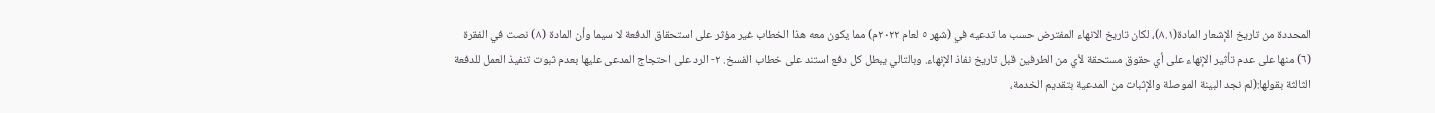المحددة من تاريخ الإشعار المادة(٨.١)، لكان تاريخ الانهاء المفترض حسب ما تدعيه في (شهر ٥ لعام ٢٠٢٢م) مما يكون معه هذا الخطاب غير مؤثر على استحقاق الدفعة لا سيما وأن المادة (٨) نصت في الفقرة (٦) منها على عدم تأثير الإنهاء على أي حقوق مستحقة لأي من الطرفين قبل تاريخ نفاذ الإنهاء. وبالتالي يبطل كل دفع استند على خطاب الفسخ. ٢- الرد على احتجاج المدعى عليها بعدم ثبوت تنفيذ العمل للدفعة الثالثة بقولها:(لم نجد البينة الموصلة والإثبات من المدعية بتقديم الخدمة،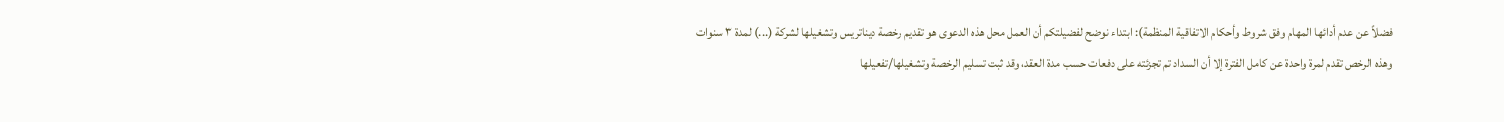فضلاً عن عدم أدائها المهام وفق شروط وأحكام الاتفاقية المنظمة): ابتداء نوضح لفضيلتكم أن العمل محل هذه الدعوى هو تقديم رخصة ديناتريس وتشغيلها لشركة (...) لمدة ٣ سنوات وهذه الرخص تقدم لمرة واحدة عن كامل الفترة إلا أن السداد تم تجزئته على دفعات حسب مدة العقد، وقد ثبت تسليم الرخصة وتشغيلها/تفعيلها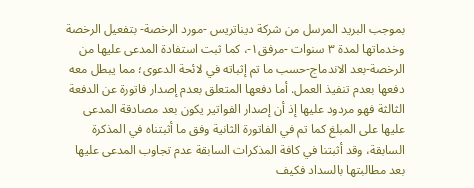بموجب البريد المرسل من شركة ديناتريس -مورد الرخصة- بتفعيل الرخصة وخدماتها لمدة ٣ سنوات -مرفق١-، كما ثبت استفادة المدعى عليها من الرخصة-بعد الاندماج-حسب ما تم إثباته في لائحة الدعوى؛ مما يبطل معه دفعها بعدم تنفيذ العمل. أما دفعها المتعلق بعدم إصدار فاتورة عن الدفعة الثالثة فهو مردود عليها إذ أن إصدار الفواتير يكون بعد مصادقة المدعى عليها على المبلغ كما تم في الفاتورة الثانية وفق ما أثبتناه في المذكرة السابقة، وقد أثبتنا في كافة المذكرات السابقة عدم تجاوب المدعى عليها بعد مطالبتها بالسداد فكيف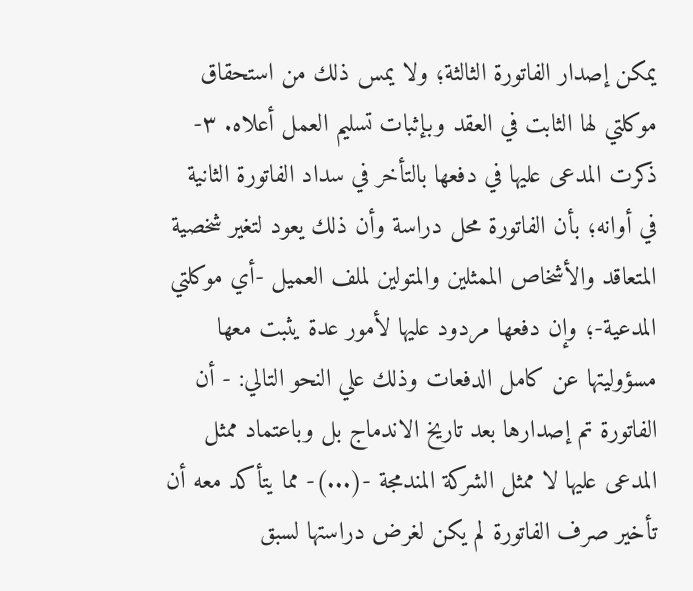يمكن إصدار الفاتورة الثالثة؛ ولا يمس ذلك من استحقاق موكلتي لها الثابت في العقد وبإثبات تسليم العمل أعلاه. ٣-ذكرت المدعى عليها في دفعها بالتأخر في سداد الفاتورة الثانية في أوانه؛ بأن الفاتورة محل دراسة وأن ذلك يعود لتغير شخصية المتعاقد والأشخاص الممثلين والمتولين لملف العميل -أي موكلتي المدعية-؛ وإن دفعها مردود عليها لأمور عدة يثبت معها مسؤوليتها عن كامل الدفعات وذلك علي النحو التالي: - أن الفاتورة تم إصدارها بعد تاريخ الاندماج بل وباعتماد ممثل المدعى عليها لا ممثل الشركة المندمجة -(...)- مما يتأكد معه أن تأخير صرف الفاتورة لم يكن لغرض دراستها لسبق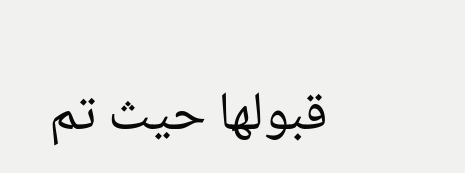قبولها حيث تم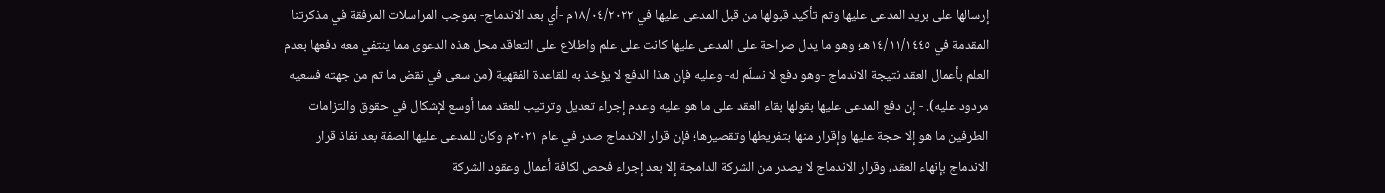إرسالها على بريد المدعى عليها وتم تأكيد قبولها من قبل المدعى عليها في ١٨/٠٤/٢٠٢٢م -أي بعد الاندماج- بموجب المراسلات المرفقة في مذكرتنا المقدمة في ١٤/١١/١٤٤٥هـ؛ وهو ما يدل صراحة على المدعى عليها كانت على علم واطلاع على التعاقد محل هذه الدعوى مما ينتفي معه دفعها بعدم العلم بأعمال العقد نتيجة الاندماج -وهو دفع لا نسلّم له- وعليه فإن هذا الدفع لا يؤخذ به للقاعدة الفقهية (من سعى في نقض ما تم من جهته فسعيه مردود عليه). - إن دفع المدعى عليها بقولها بقاء العقد على ما هو عليه وعدم إجراء تعديل وترتيب للعقد مما أوسع لإشكال في حقوق والتزامات الطرفين ما هو إلا حجة عليها وإقرار منها بتفريطها وتقصيرها؛ فإن قرار الاندماج صدر في عام ٢٠٢١م وكان للمدعى عليها الصفة بعد نفاذ قرار الاندماج بإنهاء العقد، وقرار الاندماج لا يصدر من الشركة الدامجة إلا بعد إجراء فحص لكافة أعمال وعقود الشركة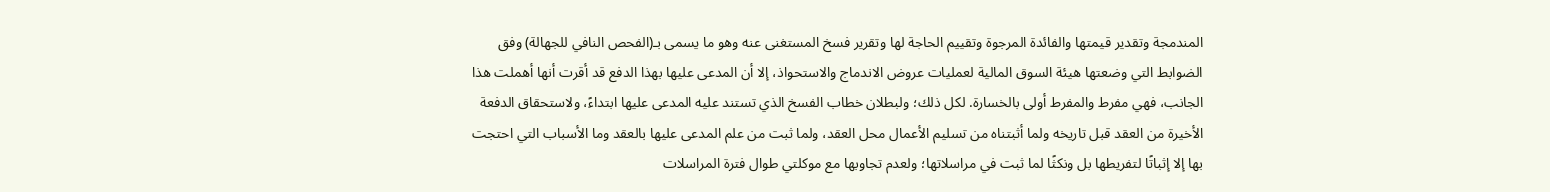المندمجة وتقدير قيمتها والفائدة المرجوة وتقييم الحاجة لها وتقرير فسخ المستغنى عنه وهو ما يسمى بـ(الفحص النافي للجهالة) وفق الضوابط التي وضعتها هيئة السوق المالية لعمليات عروض الاندماج والاستحواذ، إلا أن المدعى عليها بهذا الدفع قد أقرت أنها أهملت هذا الجانب، فهي مفرط والمفرط أولى بالخسارة. لكل ذلك؛ ولبطلان خطاب الفسخ الذي تستند عليه المدعى عليها ابتداءً، ولاستحقاق الدفعة الأخيرة من العقد قبل تاريخه ولما أثبتناه من تسليم الأعمال محل العقد، ولما ثبت من علم المدعى عليها بالعقد وما الأسباب التي احتجت بها إلا إثباتًا لتفريطها بل ونكثًا لما ثبت في مراسلاتها؛ ولعدم تجاوبها مع موكلتي طوال فترة المراسلات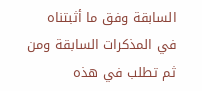السابقة وفق ما أثبتناه في المذكرات السابقة ومن ثم تطلب في هذه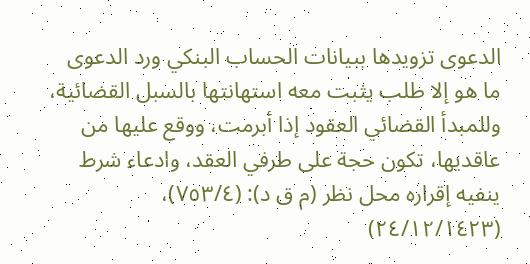الدعوى تزويدها ببيانات الحساب البنكي ورد الدعوى ما هو إلا طلب يثبت معه استهانتها بالسبل القضائية، وللمبدأ القضائي العقود إذا أبرمت، ووقع عليها من عاقديها، تكون حجة على طرفي العقد، وادعاء شرط ينفيه إقراره محل نظر (م ق د): (٧٥٣/٤)، (٢٤/١٢/١٤٢٣)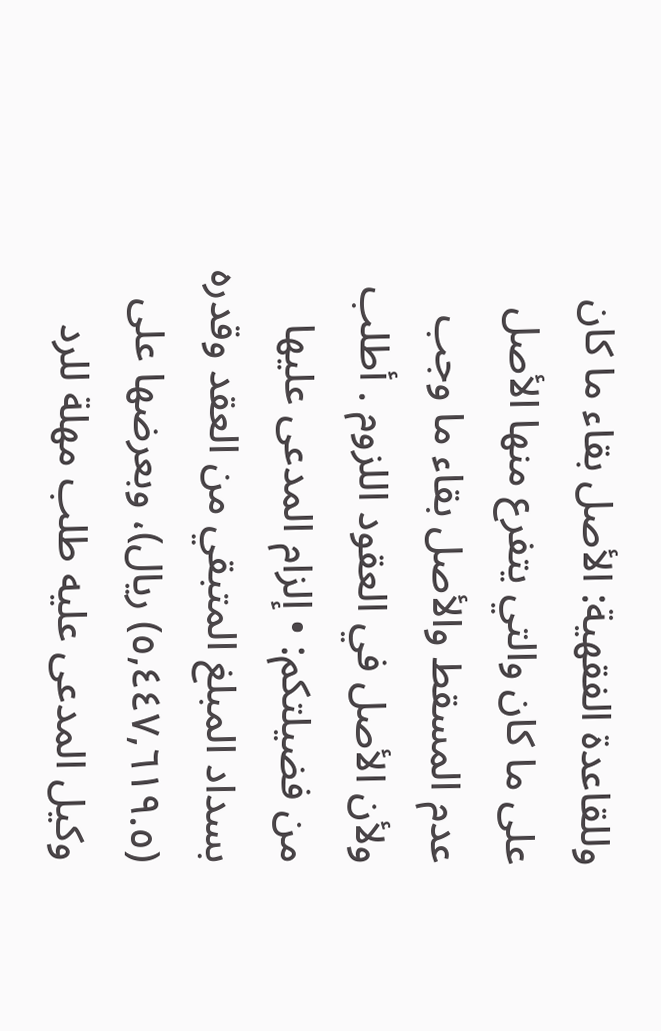وللقاعدة الفقهية: الأصل بقاء ما كان على ما كان والتي يتفرع منها الأصل عدم المسقط والأصل بقاء ما وجب ولأن الأصل في العقود اللزوم . أطلب من فضيلتكم: • إلزام المدعى عليها بسداد المبلغ المتبقي من العقد وقدره (٥,٤٤٧,٦١٩.٥) ريال)، وبعرضها على وكيل المدعى عليه طلب مهلة للرد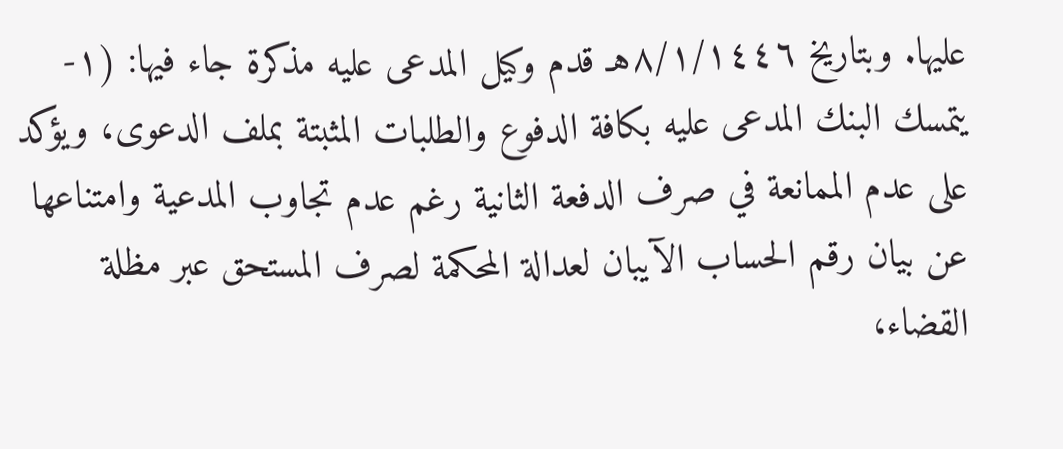عليها. وبتاريخ ٨/١/١٤٤٦هـ قدم وكيل المدعى عليه مذكرة جاء فيها: (١-يتمسك البنك المدعى عليه بكافة الدفوع والطلبات المثبتة بملف الدعوى، ويؤكد على عدم الممانعة في صرف الدفعة الثانية رغم عدم تجاوب المدعية وامتناعها عن بيان رقم الحساب الآيبان لعدالة المحكمة لصرف المستحق عبر مظلة القضاء،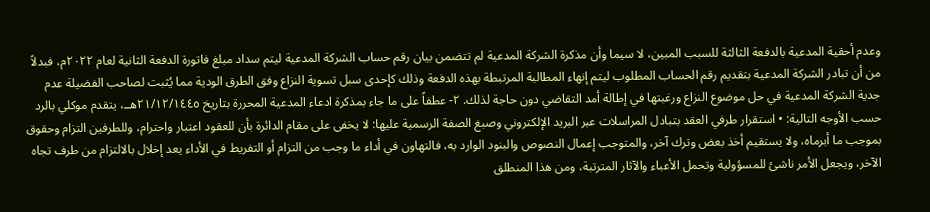وعدم أحقية المدعية بالدفعة الثالثة للسبب المبين، لا سيما وأن مذكرة الشركة المدعية لم تتضمن بيان رقم حساب الشركة المدعية ليتم سداد مبلغ فاتورة الدفعة الثانية لعام ٢٠٢٢م، فبدلاً من أن تبادر الشركة المدعية بتقديم رقم الحساب المطلوب ليتم إنهاء المطالبة المرتبطة بهذه الدفعة وذلك كإحدى سبل تسوية النزاع وفق الطرق الودية مما يُثبت لصاحب الفضيلة عدم جدية الشركة المدعية في حل موضوع النزاع ورغبتها في إطالة أمد التقاضي دون حاجة لذلك. ٢- عطفاً على ما جاء بمذكرة ادعاء المدعية المحررة بتاريخ ٢١/١٢/١٤٤٥هــ، يتقدم موكلي بالرد حسب الأوجه التالية: • استقرار طرفي العقد بتبادل المراسلات عبر البريد الإلكتروني وصبغ الصفة الرسمية عليها: لا يخفى على مقام الدائرة بأن للعقود اعتبار واحترام، وللطرفين التزام وحقوق بموجب ما أبرماه، ولا يستقيم أخذ بعض وترك آخر، والمتوجب إعمال النصوص والبنود الوارد به، فالتهاون في أداء ما وجب من التزام أو التفريط في الأداء يعد إخلال بالالتزام من طرف تجاه الآخر، ويجعل الأمر ناشئ للمسؤولية وتحمل الأعباء والآثار المترتبة، ومن هذا المنطلق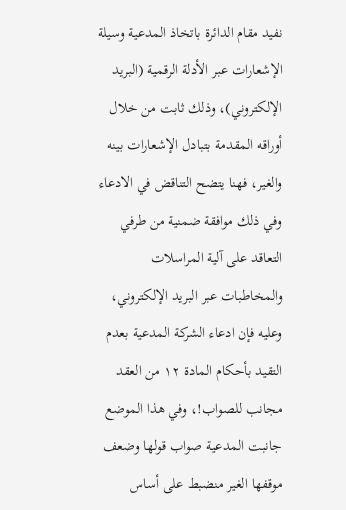نفيد مقام الدائرة باتخاذ المدعية وسيلة الإشعارات عبر الأدلة الرقمية (البريد الإلكتروني)، وذلك ثابت من خلال أوراقه المقدمة بتبادل الإشعارات بينه والغير، فهنا يتضح التناقض في الادعاء وفي ذلك موافقة ضمنية من طرفي التعاقد على آلية المراسلات والمخاطبات عبر البريد الإلكتروني، وعليه فإن ادعاء الشركة المدعية بعدم التقيد بأحكام المادة ١٢ من العقد مجانب للصواب!، وفي هذا الموضع جانبت المدعية صواب قولها وضعف موقفها الغير منضبط على أساس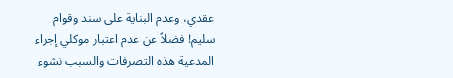عقدي، وعدم البناية على سند وقوام سليم! فضلاً عن عدم اعتبار موكلي إجراء المدعية هذه التصرفات والسبب نشوء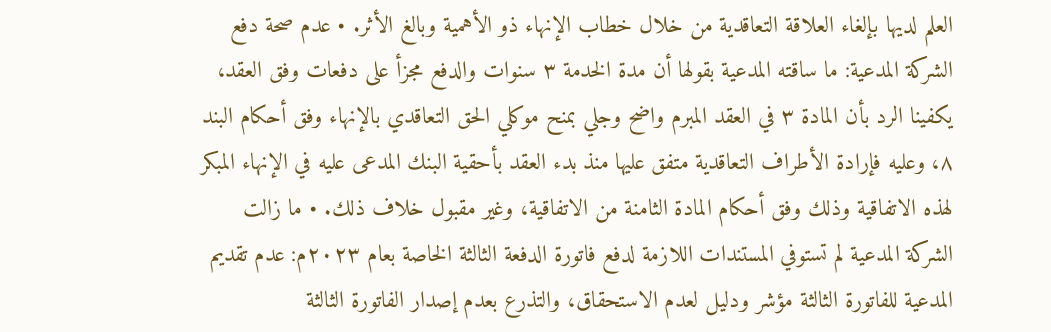العلم لديها بإلغاء العلاقة التعاقدية من خلال خطاب الإنهاء ذو الأهمية وبالغ الأثر. • عدم صحة دفع الشركة المدعية: ما ساقته المدعية بقولها أن مدة الخدمة ٣ سنوات والدفع مجزأ على دفعات وفق العقد، يكفينا الرد بأن المادة ٣ في العقد المبرم واضح وجلي بمنح موكلي الحق التعاقدي بالإنهاء وفق أحكام البند ٨، وعليه فإرادة الأطراف التعاقدية متفق عليها منذ بدء العقد بأحقية البنك المدعى عليه في الإنهاء المبكر لهذه الاتفاقية وذلك وفق أحكام المادة الثامنة من الاتفاقية، وغير مقبول خلاف ذلك. • ما زالت الشركة المدعية لم تستوفي المستندات اللازمة لدفع فاتورة الدفعة الثالثة الخاصة بعام ٢٠٢٣م: عدم تقديم المدعية للفاتورة الثالثة مؤشر ودليل لعدم الاستحقاق، والتذرع بعدم إصدار الفاتورة الثالثة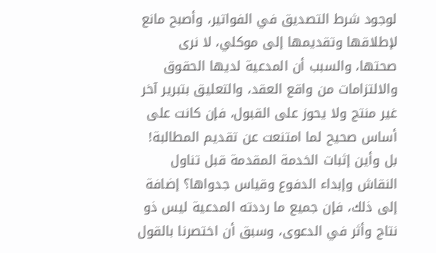لوجود شرط التصديق في الفواتير، وأصبح مانع لإطلاقها وتقديمها إلى موكلي، لا نرى صحتها، والسبب أن المدعية لديها الحقوق والالتزامات من واقع العقد، والتعليق بتبرير آخر غير منتج ولا يحوز على القبول، فإن كانت على أساس صحيح لما امتنعت عن تقديم المطالبة! بل وأين إثبات الخدمة المقدمة قبل تناول النقاش وإبداء الدفوع وقياس جدواها؟ إضافة إلى ذلك، فإن جميع ما رددته المدعية ليس ذو نتاج وأثر في الدعوى، وسبق أن اختصرنا بالقول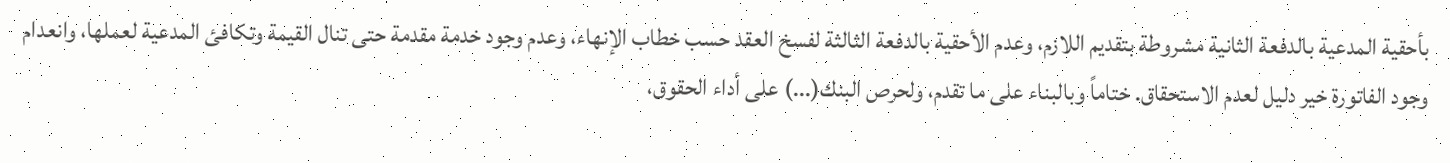بأحقية المدعية بالدفعة الثانية مشروطة بتقديم اللازم، وعدم الأحقية بالدفعة الثالثة لفسخ العقد حسب خطاب الإنهاء، وعدم وجود خدمة مقدمة حتى تنال القيمة وتكافئ المدعية لعملها، وانعدام وجود الفاتورة خير دليل لعدم الاستحقاق. ختاماً وبالبناء على ما تقدم، ولحرص البنك(...) على أداء الحقوق،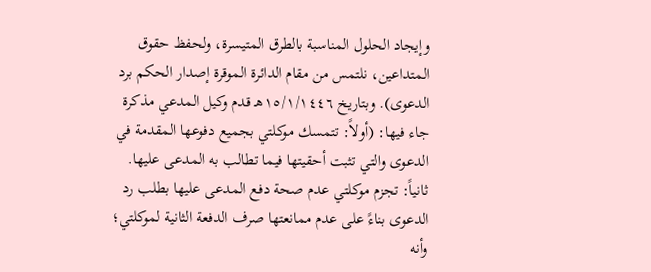وإيجاد الحلول المناسبة بالطرق المتيسرة، ولحفظ حقوق المتداعين، نلتمس من مقام الدائرة الموقرة إصدار الحكم برد الدعوى). وبتاريخ ١٥/١/١٤٤٦هـ قدم وكيل المدعي مذكرة جاء فيها: (أولاً: تتمسك موكلتي بجميع دفوعها المقدمة في الدعوى والتي تثبت أحقيتها فيما تطالب به المدعى عليها. ثانياً: تجزم موكلتي عدم صحة دفع المدعى عليها بطلب رد الدعوى بناءً على عدم ممانعتها صرف الدفعة الثانية لموكلتي؛ وأنه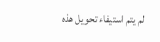لم يتم استيفاء تحويل هذه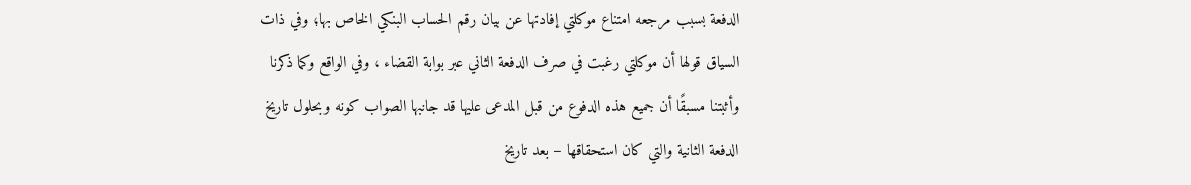الدفعة بسبب مرجعه امتناع موكلتي إفادتها عن بيان رقم الحساب البنكي الخاص بها؛ وفي ذات السياق قولها أن موكلتي رغبت في صرف الدفعة الثاني عبر بوابة القضاء ، وفي الواقع وكما ذكرنا وأثبتنا مسبقًا أن جميع هذه الدفوع من قبل المدعى عليها قد جانبها الصواب كونه وبحلول تاريخ الدفعة الثانية والتي كان استحقاقها – بعد تاريخ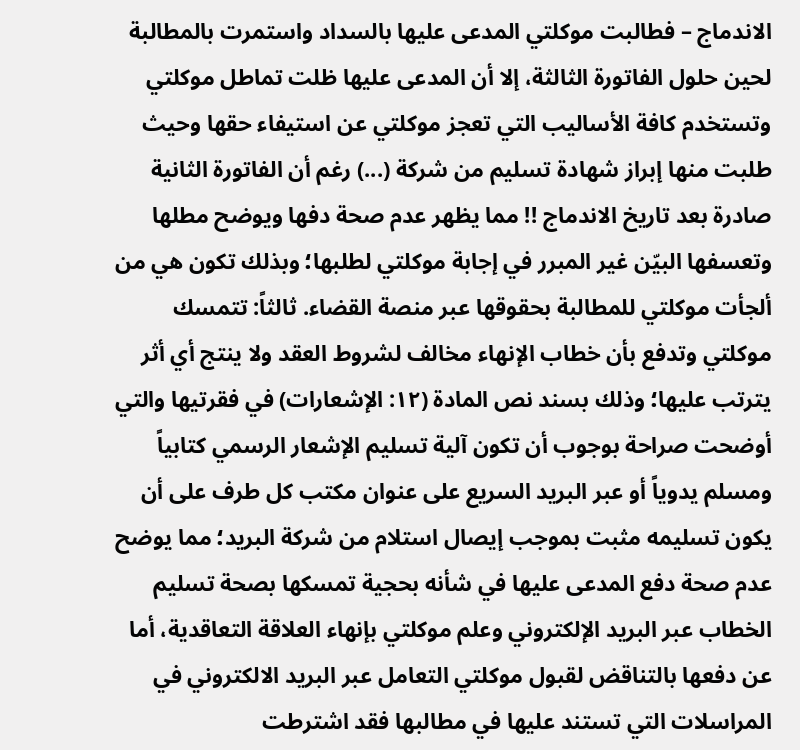الاندماج – فطالبت موكلتي المدعى عليها بالسداد واستمرت بالمطالبة لحين حلول الفاتورة الثالثة، إلا أن المدعى عليها ظلت تماطل موكلتي وتستخدم كافة الأساليب التي تعجز موكلتي عن استيفاء حقها وحيث طلبت منها إبراز شهادة تسليم من شركة (...) رغم أن الفاتورة الثانية صادرة بعد تاريخ الاندماج !! مما يظهر عدم صحة دفها ويوضح مطلها وتعسفها البيّن غير المبرر في إجابة موكلتي لطلبها؛ وبذلك تكون هي من ألجأت موكلتي للمطالبة بحقوقها عبر منصة القضاء. ثالثاً: تتمسك موكلتي وتدفع بأن خطاب الإنهاء مخالف لشروط العقد ولا ينتج أي أثر يترتب عليها؛ وذلك بسند نص المادة (١٢: الإشعارات) في فقرتيها والتي أوضحت صراحة بوجوب أن تكون آلية تسليم الإشعار الرسمي كتابياً ومسلم يدوياً أو عبر البريد السريع على عنوان مكتب كل طرف على أن يكون تسليمه مثبت بموجب إيصال استلام من شركة البريد؛ مما يوضح عدم صحة دفع المدعى عليها في شأنه بحجية تمسكها بصحة تسليم الخطاب عبر البريد الإلكتروني وعلم موكلتي بإنهاء العلاقة التعاقدية، أما عن دفعها بالتناقض لقبول موكلتي التعامل عبر البريد الالكتروني في المراسلات التي تستند عليها في مطالبها فقد اشترطت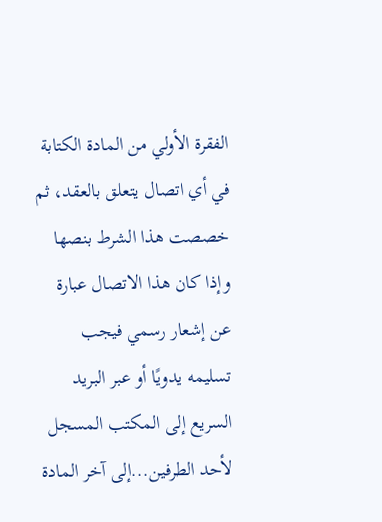الفقرة الأولي من المادة الكتابة في أي اتصال يتعلق بالعقد، ثم خصصت هذا الشرط بنصها وإذا كان هذا الاتصال عبارة عن إشعار رسمي فيجب تسليمه يدويًا أو عبر البريد السريع إلى المكتب المسجل لأحد الطرفين...إلى آخر المادة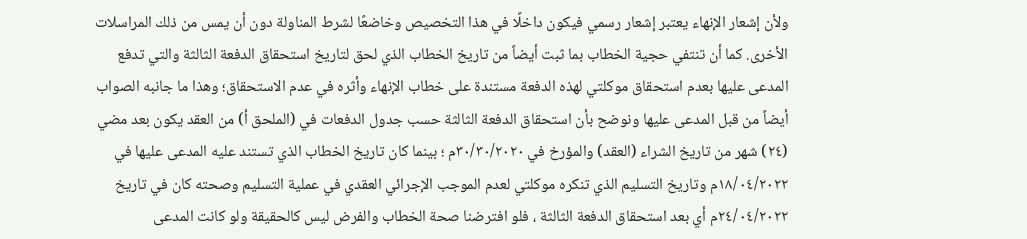ولأن إشعار الإنهاء يعتبر إشعار رسمي فيكون داخلًا في هذا التخصيص وخاضعًا لشرط المناولة دون أن يمس من ذلك المراسلات الأخرى. كما أن تنتفي حجية الخطاب بما ثبت أيضاً من تاريخ الخطاب الذي لحق لتاريخ استحقاق الدفعة الثالثة والتي تدفع المدعى عليها بعدم استحقاق موكلتي لهذه الدفعة مستندة على خطاب الإنهاء وأثره في عدم الاستحقاق؛ وهذا ما جانبه الصواب أيضاً من قبل المدعى عليها ونوضح بأن استحقاق الدفعة الثالثة حسب جدول الدفعات في (الملحق أ) من العقد يكون بعد مضي (٢٤) شهر من تاريخ الشراء (العقد) والمؤرخ في ٣٠/٣٠/٢٠٢٠م ؛ بينما كان تاريخ الخطاب الذي تستند عليه المدعى عليها في ١٨/٠٤/٢٠٢٢م وتاريخ التسليم الذي تنكره موكلتي لعدم الموجب الإجرائي العقدي في عملية التسليم وصحته كان في تاريخ ٢٤/٠٤/٢٠٢٢م أي بعد استحقاق الدفعة الثالثة ، فلو افترضنا صحة الخطاب والفرض ليس كالحقيقة ولو كانت المدعى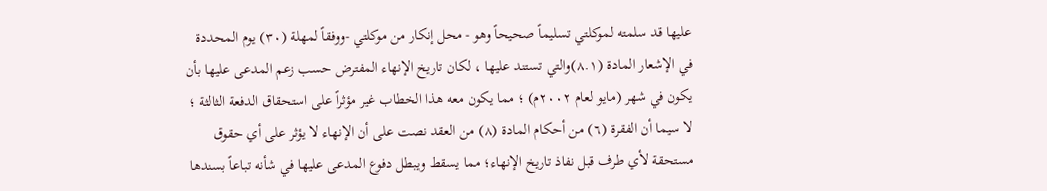عليها قد سلمته لموكلتي تسليماً صحيحاً وهو - محل إنكار من موكلتي -ووفقاً لمهلة (٣٠) يوم المحددة في الإشعار المادة (٨.١)والتي تستند عليها ، لكان تاريخ الإنهاء المفترض حسب زعم المدعى عليها بأن يكون في شهر (مايو لعام ٢٠٠٢م) ؛ مما يكون معه هذا الخطاب غير مؤثراً على استحقاق الدفعة الثالثة ؛ لا سيما أن الفقرة (٦) من أحكام المادة (٨) من العقد نصت على أن الإنهاء لا يؤثر على أي حقوق مستحقة لأي طرف قبل نفاذ تاريخ الإنهاء؛ مما يسقط ويبطل دفوع المدعى عليها في شأنه تباعاً بسندها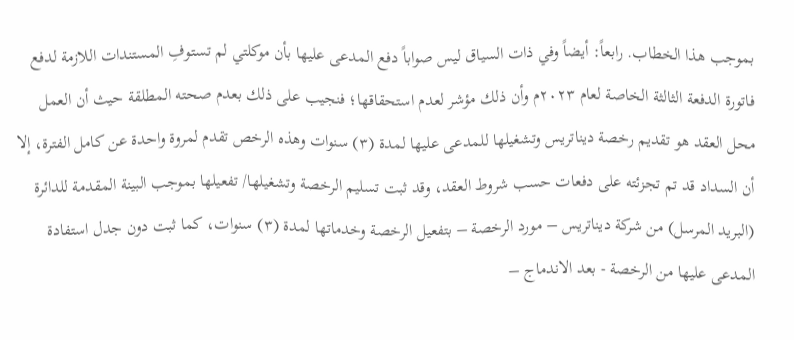بموجب هذا الخطاب. رابعاً: أيضاً وفي ذات السياق ليس صواباً دفع المدعى عليها بأن موكلتي لم تستوفِ المستندات اللازمة لدفع فاتورة الدفعة الثالثة الخاصة لعام ٢٠٢٣م وأن ذلك مؤشر لعدم استحقاقها؛ فنجيب على ذلك بعدم صحته المطلقة حيث أن العمل محل العقد هو تقديم رخصة ديناتريس وتشغيلها للمدعى عليها لمدة (٣) سنوات وهذه الرخص تقدم لمروة واحدة عن كامل الفترة، إلا أن السداد قد تم تجزئته على دفعات حسب شروط العقد، وقد ثبت تسليم الرخصة وتشغيلها/ تفعيلها بموجب البينة المقدمة للدائرة (البريد المرسل) من شركة ديناتريس – مورد الرخصة – بتفعيل الرخصة وخدماتها لمدة (٣) سنوات، كما ثبت دون جدل استفادة المدعى عليها من الرخصة - بعد الاندماج –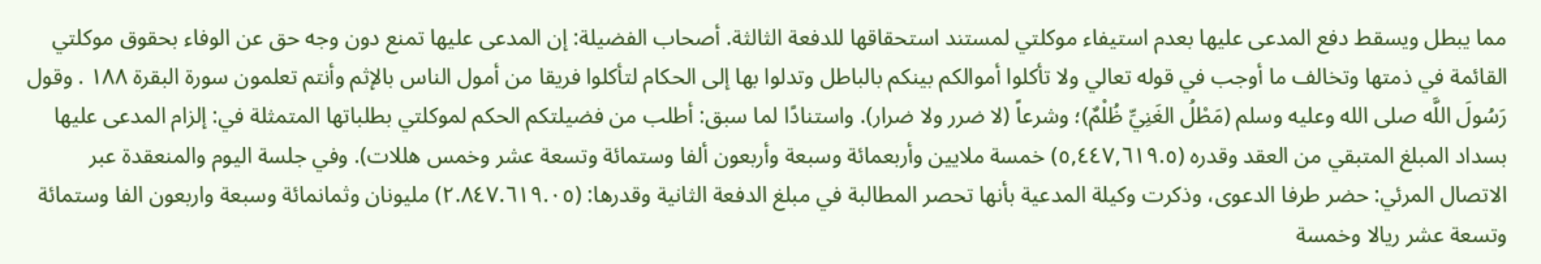مما يبطل ويسقط دفع المدعى عليها بعدم استيفاء موكلتي لمستند استحقاقها للدفعة الثالثة. أصحاب الفضيلة: إن المدعى عليها تمنع دون وجه حق عن الوفاء بحقوق موكلتي القائمة في ذمتها وتخالف ما أوجب في قوله تعالي ولا تأكلوا أموالكم بينكم بالباطل وتدلوا بها إلى الحكام لتأكلوا فريقا من أمول الناس بالإثم وأنتم تعلمون سورة البقرة ١٨٨ . وقول رَسُولَ اللَّه صلى الله وعليه وسلم (مَطْلُ الغَنِيِّ ظُلْمٌ)؛ وشرعاً (لا ضرر ولا ضرار). واستنادًا لما سبق: أطلب من فضيلتكم الحكم لموكلتي بطلباتها المتمثلة في: إلزام المدعى عليها بسداد المبلغ المتبقي من العقد وقدره (٥,٤٤٧,٦١٩.٥) خمسة ملايين وأربعمائة وسبعة وأربعون ألفا وستمائة وتسعة عشر وخمس هللات). وفي جلسة اليوم والمنعقدة عبر الاتصال المرئي: حضر طرفا الدعوى، وذكرت وكيلة المدعية بأنها تحصر المطالبة في مبلغ الدفعة الثانية وقدرها: (٢.٨٤٧.٦١٩.٠٥) مليونان وثمانمائة وسبعة واربعون الفا وستمائة وتسعة عشر ريالا وخمسة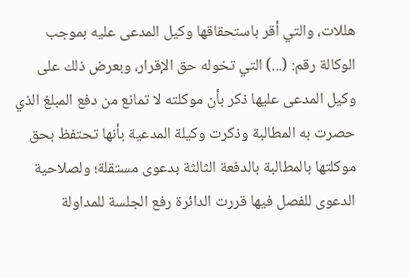هللات، والتي أقر باستحقاقها وكيل المدعى عليه بموجب الوكالة رقم: (...) التي تخوله حق الإقرار، وبعرض ذلك على وكيل المدعى عليها ذكر بأن موكلته لا تمانع من دفع المبلغ الذي حصرت به المطالبة وذكرت وكيلة المدعية بأنها تحتفظ بحق موكلتها بالمطالبة بالدفعة الثالثة بدعوى مستقلة؛ ولصلاحية الدعوى للفصل فيها قررت الدائرة رفع الجلسة للمداولة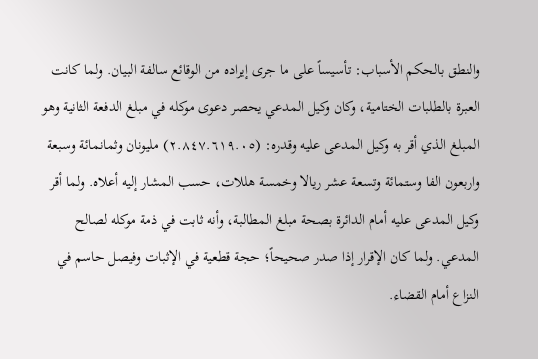والنطق بالحكم الأسباب: تأسيساً على ما جرى إيراده من الوقائع سالفة البيان. ولما كانت العبرة بالطلبات الختامية، وكان وكيل المدعي يحصر دعوى موكله في مبلغ الدفعة الثانية وهو المبلغ الذي أقر به وكيل المدعى عليه وقدره: (٢.٨٤٧.٦١٩.٠٥) مليونان وثمانمائة وسبعة واربعون الفا وستمائة وتسعة عشر ريالا وخمسة هللات، حسب المشار إليه أعلاه. ولما أقر وكيل المدعى عليه أمام الدائرة بصحة مبلغ المطالبة، وأنه ثابت في ذمة موكله لصالح المدعي. ولما كان الإقرار إذا صدر صحيحاً؛ حجة قطعية في الإثبات وفيصل حاسم في النزاع أمام القضاء.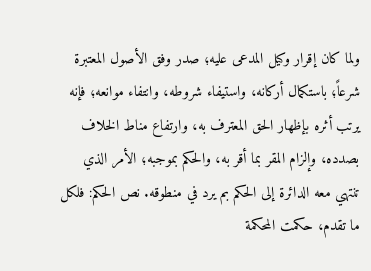ولما كان إقرار وكيل المدعى عليه؛ صدر وفق الأصول المعتبرة شرعاً؛ باستكمال أركانه، واستيفاء شروطه، وانتفاء موانعه؛ فإنه يرتب أثره بإظهار الحق المعترف به، وارتفاع مناط الخلاف بصدده، وإلزام المقر بما أقر به، والحكم بموجبه؛ الأمر الذي تنتهي معه الدائرة إلى الحكم بم يرد في منطوقه. نص الحكم: فلكل ما تقدم، حكمت المحكمة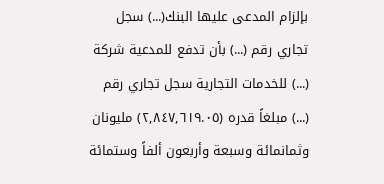بإلزام المدعى عليها البنك(...) سجل تجاري رقم (...) بأن تدفع للمدعية شركة (...) للخدمات التجارية سجل تجاري رقم (...) مبلغاً قدره (٢,٨٤٧,٦١٩.٠٥) مليونان وثمانمائة وسبعة وأربعون ألفاً وستمائة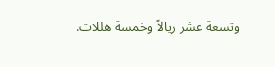وتسعة عشر ريالاً وخمسة هللات.